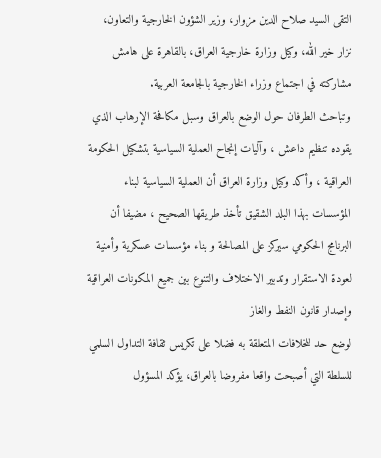التقى السيد صلاح الدين مزوار، وزير الشؤون الخارجية والتعاون، نزار خير الله، وكيل وزارة خارجية العراق، بالقاهرة على هامش مشاركته في اجتماع وزراء الخارجية بالجامعة العربية.
وتباحث الطرفان حول الوضع بالعراق وسبل مكافحة الإرهاب الذي يقوده تنظيم داعش ، وآليات إنجاح العملية السياسية بتشكيل الحكومة العراقية ، وأكد وكيل وزارة العراق أن العملية السياسية لبناء المؤسسات بهذا البلد الشقيق تأخذ طريقها الصحيح ، مضيفا أن
البرنامج الحكومي سيركز على المصالحة و بناء مؤسسات عسكرية وأمنية لعودة الاستقرار وتدبير الاختلاف والتنوع بين جميع المكونات العراقية وإصدار قانون النفط والغاز
لوضع حد للخلافات المتعلقة به فضلا على تكريس ثقافة التداول السلمي للسلطة التي أصبحت واقعا مفروضا بالعراق، يؤكد المسؤول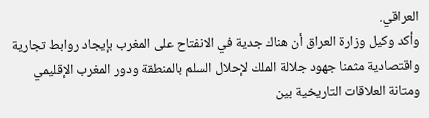العراقي.
وأكد وكيل وزارة العراق أن هناك جدية في الانفتاح على المغرب بإيجاد روابط تجارية واقتصادية مثمنا جهود جلالة الملك لإحلال السلم بالمنطقة ودور المغرب الإقليمي ومتانة العلاقات التاريخية بين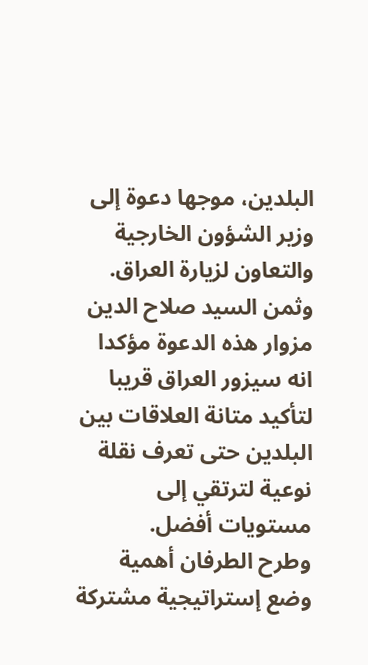البلدين، موجها دعوة إلى وزير الشؤون الخارجية والتعاون لزيارة العراق.
وثمن السيد صلاح الدين مزوار هذه الدعوة مؤكدا انه سيزور العراق قريبا لتأكيد متانة العلاقات بين البلدين حتى تعرف نقلة نوعية لترتقي إلى مستويات أفضل.
وطرح الطرفان أهمية وضع إستراتيجية مشتركة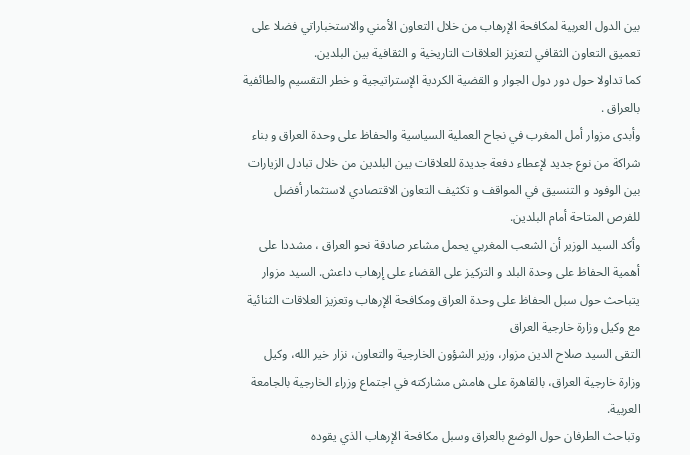بين الدول العربية لمكافحة الإرهاب من خلال التعاون الأمني والاستخباراتي فضلا على تعميق التعاون الثقافي لتعزيز العلاقات التاريخية و الثقافية بين البلدين.
كما تداولا حول دور دول الجوار و القضية الكردية الإستراتيجية و خطر التقسيم والطائفية بالعراق .
وأبدى مزوار أمل المغرب في نجاح العملية السياسية والحفاظ على وحدة العراق و بناء شراكة من نوع جديد لإعطاء دفعة جديدة للعلاقات بين البلدين من خلال تبادل الزيارات بين الوفود و التنسيق في المواقف و تكثيف التعاون الاقتصادي لاستثمار أفضل للفرص المتاحة أمام البلدين.
وأكد السيد الوزير أن الشعب المغربي يحمل مشاعر صادقة نحو العراق ، مشددا على أهمية الحفاظ على وحدة البلد و التركيز على القضاء على إرهاب داعش. السيد مزوار يتباحث حول سبل الحفاظ على وحدة العراق ومكافحة الإرهاب وتعزيز العلاقات الثنائية مع وكيل وزارة خارجية العراق
التقى السيد صلاح الدين مزوار، وزير الشؤون الخارجية والتعاون، نزار خير الله، وكيل وزارة خارجية العراق، بالقاهرة على هامش مشاركته في اجتماع وزراء الخارجية بالجامعة العربية.
وتباحث الطرفان حول الوضع بالعراق وسبل مكافحة الإرهاب الذي يقوده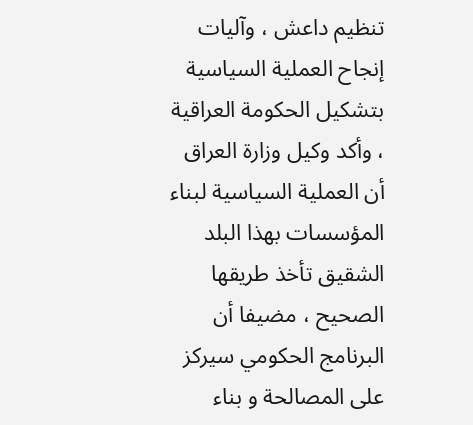تنظيم داعش ، وآليات إنجاح العملية السياسية بتشكيل الحكومة العراقية ، وأكد وكيل وزارة العراق أن العملية السياسية لبناء المؤسسات بهذا البلد الشقيق تأخذ طريقها الصحيح ، مضيفا أن
البرنامج الحكومي سيركز على المصالحة و بناء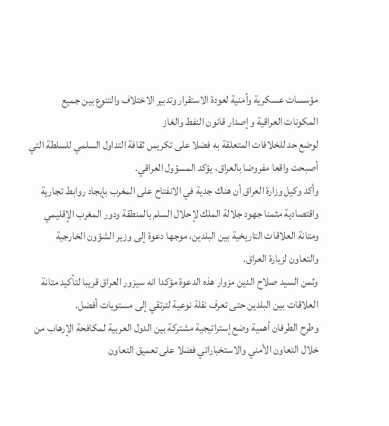مؤسسات عسكرية وأمنية لعودة الاستقرار وتدبير الاختلاف والتنوع بين جميع المكونات العراقية وإصدار قانون النفط والغاز
لوضع حد للخلافات المتعلقة به فضلا على تكريس ثقافة التداول السلمي للسلطة التي أصبحت واقعا مفروضا بالعراق، يؤكد المسؤول العراقي.
وأكد وكيل وزارة العراق أن هناك جدية في الانفتاح على المغرب بإيجاد روابط تجارية واقتصادية مثمنا جهود جلالة الملك لإحلال السلم بالمنطقة ودور المغرب الإقليمي ومتانة العلاقات التاريخية بين البلدين، موجها دعوة إلى وزير الشؤون الخارجية والتعاون لزيارة العراق.
وثمن السيد صلاح الدين مزوار هذه الدعوة مؤكدا انه سيزور العراق قريبا لتأكيد متانة العلاقات بين البلدين حتى تعرف نقلة نوعية لترتقي إلى مستويات أفضل.
وطرح الطرفان أهمية وضع إستراتيجية مشتركة بين الدول العربية لمكافحة الإرهاب من خلال التعاون الأمني والاستخباراتي فضلا على تعميق التعاون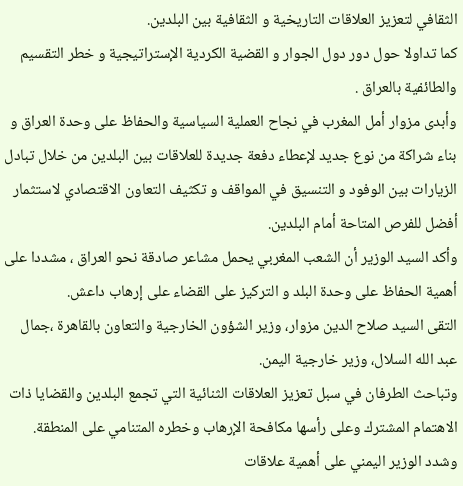الثقافي لتعزيز العلاقات التاريخية و الثقافية بين البلدين.
كما تداولا حول دور دول الجوار و القضية الكردية الإستراتيجية و خطر التقسيم والطائفية بالعراق .
وأبدى مزوار أمل المغرب في نجاح العملية السياسية والحفاظ على وحدة العراق و بناء شراكة من نوع جديد لإعطاء دفعة جديدة للعلاقات بين البلدين من خلال تبادل الزيارات بين الوفود و التنسيق في المواقف و تكثيف التعاون الاقتصادي لاستثمار أفضل للفرص المتاحة أمام البلدين.
وأكد السيد الوزير أن الشعب المغربي يحمل مشاعر صادقة نحو العراق ، مشددا على أهمية الحفاظ على وحدة البلد و التركيز على القضاء على إرهاب داعش.
التقى السيد صلاح الدين مزوار، وزير الشؤون الخارجية والتعاون بالقاهرة ،جمال عبد الله السلال، وزير خارجية اليمن.
وتباحث الطرفان في سبل تعزيز العلاقات الثنائية التي تجمع البلدين والقضايا ذات الاهتمام المشترك وعلى رأسها مكافحة الإرهاب وخطره المتنامي على المنطقة.
وشدد الوزير اليمني على أهمية علاقات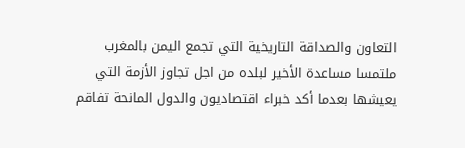التعاون والصداقة التاريخية التي تجمع اليمن بالمغرب ملتمسا مساعدة الأخير لبلده من اجل تجاوز الأزمة التي يعيشها بعدما أكد خبراء اقتصاديون والدول المانحة تفاقم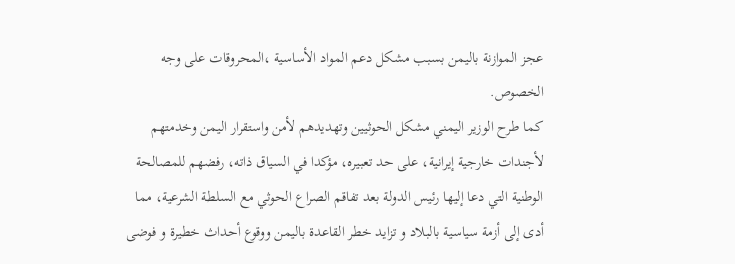عجز الموازنة باليمن بسبب مشكل دعم المواد الأساسية ،المحروقات على وجه الخصوص.
كما طرح الوزير اليمني مشكل الحوثيين وتهديدهم لأمن واستقرار اليمن وخدمتهم لأجندات خارجية إيرانية، على حد تعبيره، مؤكدا في السياق ذاته، رفضهم للمصالحة الوطنية التي دعا إليها رئيس الدولة بعد تفاقم الصراع الحوثي مع السلطة الشرعية، مما أدى إلى أزمة سياسية بالبلاد و تزايد خطر القاعدة باليمن ووقوع أحداث خطيرة و فوضى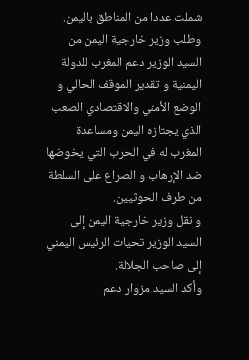شملت عددا من المناطق باليمن.
وطلب وزير خارجية اليمن من السيد الوزير دعم المغرب للدولة اليمنية و تقدير الموقف الحالي و الوضع الأمني والاقتصادي الصعب الذي يجتازه اليمن ومساعدة المغرب له في الحرب التي يخوضها ضد الإرهاب و الصراع على السلطة من طرف الحوثيين.
و نقل وزير خارجية اليمن إلى السيد الوزير تحيات الرئيس اليمني إلى صاحب الجلالة.
وأكد السيد مزوار دعم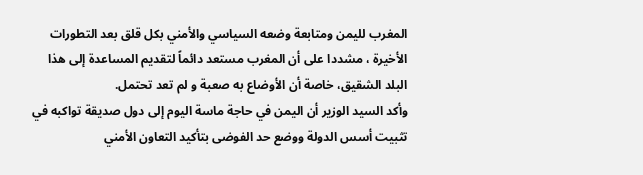المغرب لليمن ومتابعة وضعه السياسي والأمني بكل قلق بعد التطورات الأخيرة ، مشددا على أن المغرب مستعد دائماً لتقديم المساعدة إلى هذا البلد الشقيق، خاصة أن الأوضاع به صعبة و لم تعد تحتمل.
وأكد السيد الوزير أن اليمن في حاجة ماسة اليوم إلى دول صديقة تواكبه في تثبيت أسس الدولة ووضع حد الفوضى بتأكيد التعاون الأمني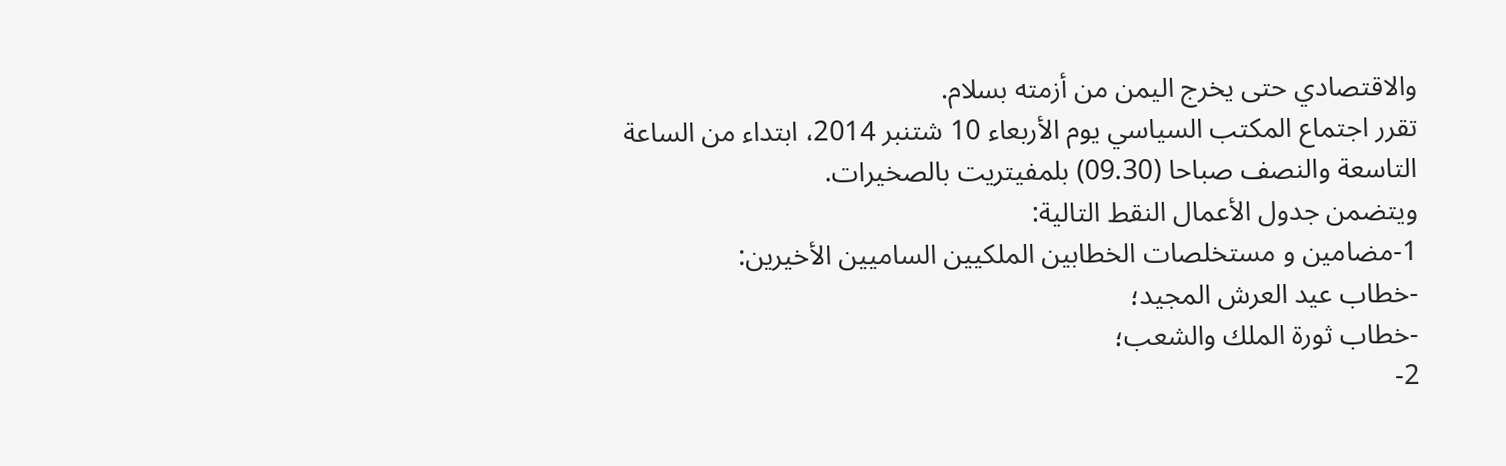والاقتصادي حتى يخرج اليمن من أزمته بسلام.
تقرر اجتماع المكتب السياسي يوم الأربعاء 10 شتنبر 2014، ابتداء من الساعة التاسعة والنصف صباحا (09.30) بلمفيتريت بالصخيرات.
ويتضمن جدول الأعمال النقط التالية:
1-مضامين و مستخلصات الخطابين الملكيين الساميين الأخيرين:
-خطاب عيد العرش المجيد؛
-خطاب ثورة الملك والشعب؛
2-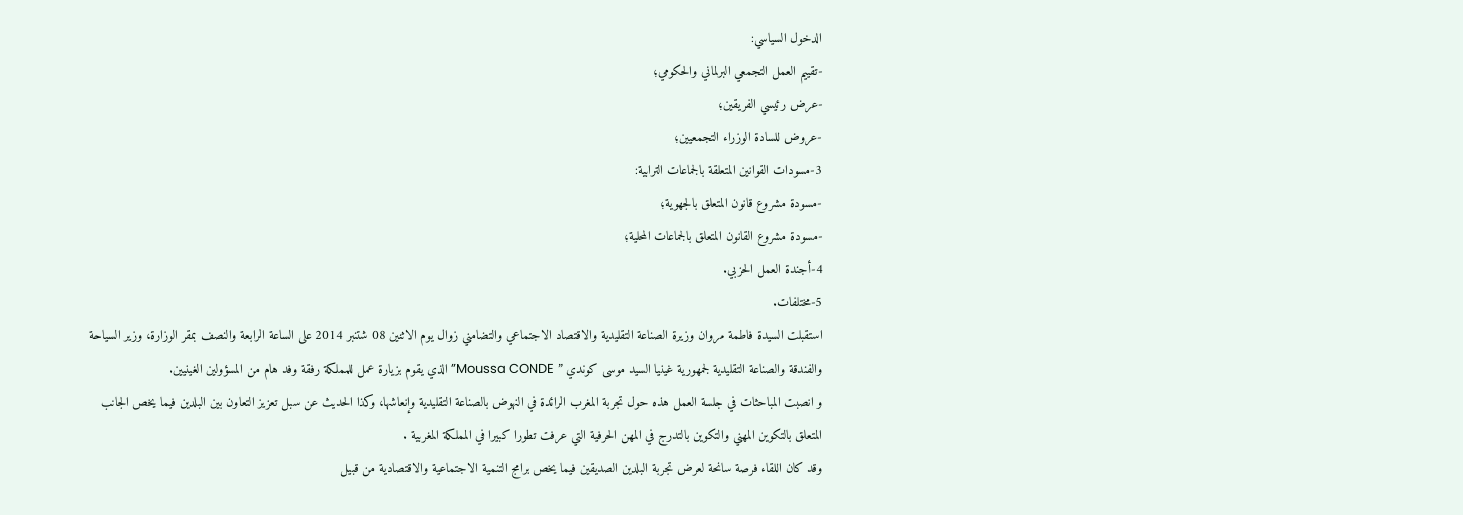الدخول السياسي:
-تقييم العمل التجمعي البرلماني والحكومي؛
-عرض رئيسي الفريقين؛
-عروض للسادة الوزراء التجمعيين؛
3-مسودات القوانين المتعلقة بالجماعات الترابية:
-مسودة مشروع قانون المتعلق بالجهوية؛
-مسودة مشروع القانون المتعلق بالجماعات المحلية؛
4-أجندة العمل الحزبي.
5-مختلفات.
استقبلت السيدة فاطمة مروان وزيرة الصناعة التقليدية والاقتصاد الاجتماعي والتضامني زوال يوم الاثنين 08 شتنبر 2014 على الساعة الرابعة والنصف بمقر الوزارة، وزير السياحة والفندقة والصناعة التقليدية لجمهورية غينيا السيد موسى كوندي ” Moussa CONDE” الذي يقوم بزيارة عمل للمملكة رفقة وفد هام من المسؤولين الغينيين.
و انصبت المباحثات في جلسة العمل هذه حول تجربة المغرب الرائدة في النهوض بالصناعة التقليدية وإنعاشها، وكذا الحديث عن سبل تعزيز التعاون بين البلدين فيما يخص الجانب المتعلق بالتكوين المهني والتكوين بالتدرج في المهن الحرفية التي عرفت تطورا كبيرا في المملكة المغربية .
وقد كان اللقاء فرصة سانحة لعرض تجربة البلدين الصديقين فيما يخص برامج التنمية الاجتماعية والاقتصادية من قبيل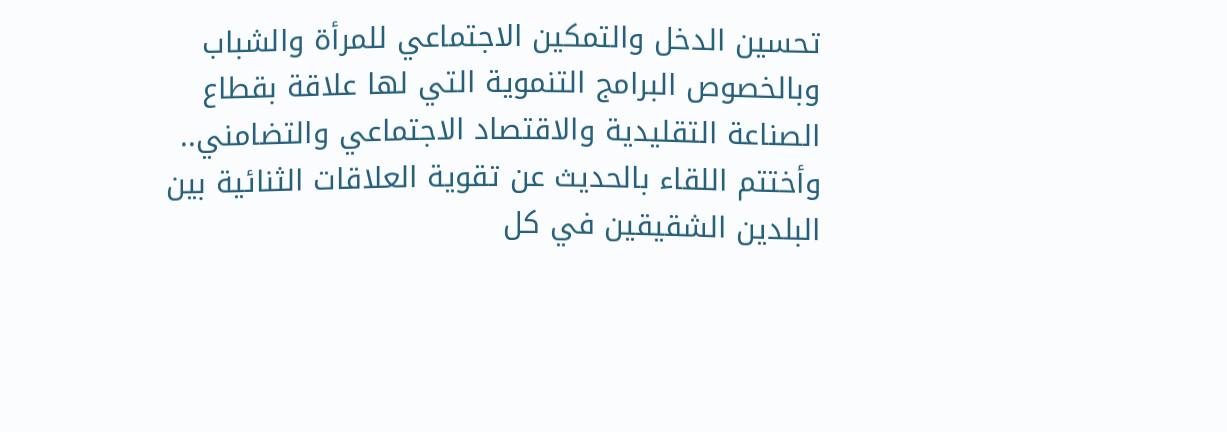تحسين الدخل والتمكين الاجتماعي للمرأة والشباب وبالخصوص البرامج التنموية التي لها علاقة بقطاع الصناعة التقليدية والاقتصاد الاجتماعي والتضامني..
وأختتم اللقاء بالحديث عن تقوية العلاقات الثنائية بين البلدين الشقيقين في كل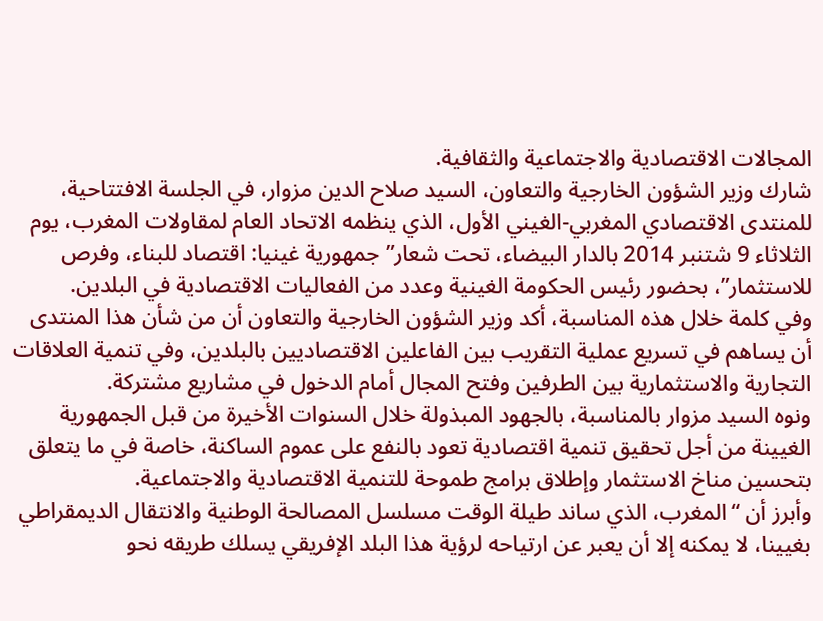المجالات الاقتصادية والاجتماعية والثقافية.
شارك وزير الشؤون الخارجية والتعاون، السيد صلاح الدين مزوار، في الجلسة الافتتاحية، للمنتدى الاقتصادي المغربي-الغيني الأول، الذي ينظمه الاتحاد العام لمقاولات المغرب، يوم الثلاثاء 9 شتنبر 2014 بالدار البيضاء، تحت شعار”جمهورية غينيا: اقتصاد للبناء، وفرص للاستثمار”، بحضور رئيس الحكومة الغينية وعدد من الفعاليات الاقتصادية في البلدين.
وفي كلمة خلال هذه المناسبة، أكد وزير الشؤون الخارجية والتعاون أن من شأن هذا المنتدى أن يساهم في تسريع عملية التقريب بين الفاعلين الاقتصاديين بالبلدين، وفي تنمية العلاقات التجارية والاستثمارية بين الطرفين وفتح المجال أمام الدخول في مشاريع مشتركة.
ونوه السيد مزوار بالمناسبة، بالجهود المبذولة خلال السنوات الأخيرة من قبل الجمهورية الغيينة من أجل تحقيق تنمية اقتصادية تعود بالنفع على عموم الساكنة، خاصة في ما يتعلق بتحسين مناخ الاستثمار وإطلاق برامج طموحة للتنمية الاقتصادية والاجتماعية.
وأبرز أن “المغرب، الذي ساند طيلة الوقت مسلسل المصالحة الوطنية والانتقال الديمقراطي بغيينا، لا يمكنه إلا أن يعبر عن ارتياحه لرؤية هذا البلد الإفريقي يسلك طريقه نحو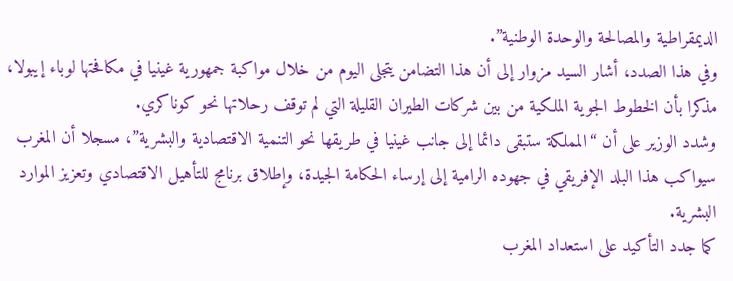الديمقراطية والمصالحة والوحدة الوطنية”.
وفي هذا الصدد، أشار السيد مزوار إلى أن هذا التضامن يتجلى اليوم من خلال مواكبة جمهورية غينيا في مكافحتها لوباء إيبولا، مذكرا بأن الخطوط الجوية الملكية من بين شركات الطيران القليلة التي لم توقف رحلاتها نحو كوناكري.
وشدد الوزير على أن “المملكة ستبقى دائما إلى جانب غينيا في طريقها نحو التنمية الاقتصادية والبشرية”، مسجلا أن المغرب سيواكب هذا البلد الإفريقي في جهوده الرامية إلى إرساء الحكامة الجيدة، وإطلاق برنامج للتأهيل الاقتصادي وتعزيز الموارد البشرية.
كما جدد التأكيد على استعداد المغرب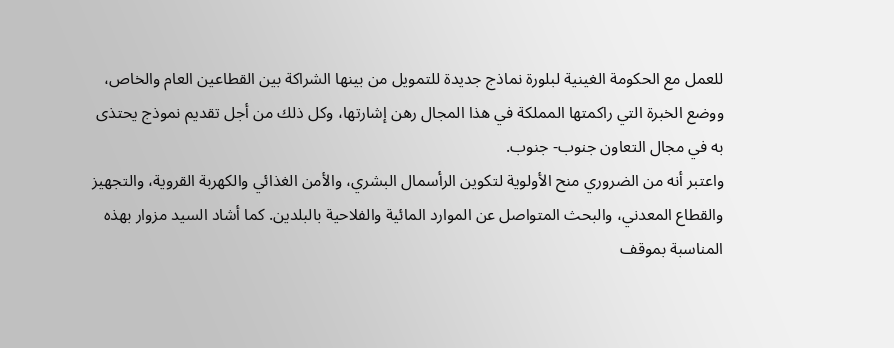للعمل مع الحكومة الغينية لبلورة نماذج جديدة للتمويل من بينها الشراكة بين القطاعين العام والخاص، ووضع الخبرة التي راكمتها المملكة في هذا المجال رهن إشارتها، وكل ذلك من أجل تقديم نموذج يحتذى به في مجال التعاون جنوب- جنوب.
واعتبر أنه من الضروري منح الأولوية لتكوين الرأسمال البشري، والأمن الغذائي والكهربة القروية، والتجهيز والقطاع المعدني، والبحث المتواصل عن الموارد المائية والفلاحية بالبلدين. كما أشاد السيد مزوار بهذه المناسبة بموقف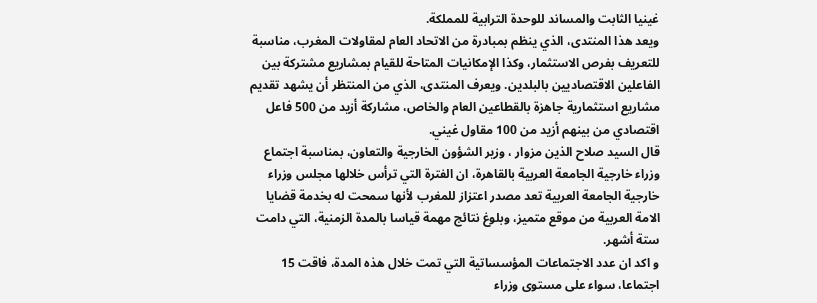غينيا الثابت والمساند للوحدة الترابية للمملكة.
ويعد هذا المنتدى، الذي ينظم بمبادرة من الاتحاد العام لمقاولات المغرب، مناسبة للتعريف بفرص الاستثمار، وكذا الإمكانيات المتاحة للقيام بمشاريع مشتركة بين الفاعلين الاقتصاديين بالبلدين. ويعرف المنتدى، الذي من المنتظر أن يشهد تقديم مشاريع استثمارية جاهزة بالقطاعين العام والخاص، مشاركة أزيد من 500 فاعل اقتصادي من بينهم أزيد من 100 مقاول غيني.
قال السيد صلاح الذين مزوار ، وزير الشؤون الخارجية والتعاون، بمناسبة اجتماع وزراء خارجية الجامعة العربية بالقاهرة، ان الفترة التي ترأس خلالها مجلس وزراء خارجية الجامعة العربية تعد مصدر اعتزاز للمغرب لأنها سمحت له بخدمة قضايا الامة العربية من موقع متميز، وبلوغ نتائج مهمة قياسا بالمدة الزمنية، التي دامت ستة أشهر.
و اكد ان عدد الاجتماعات المؤسساتية التي تمت خلال هذه المدة، فاقت 15 اجتماعا، سواء على مستوى وزراء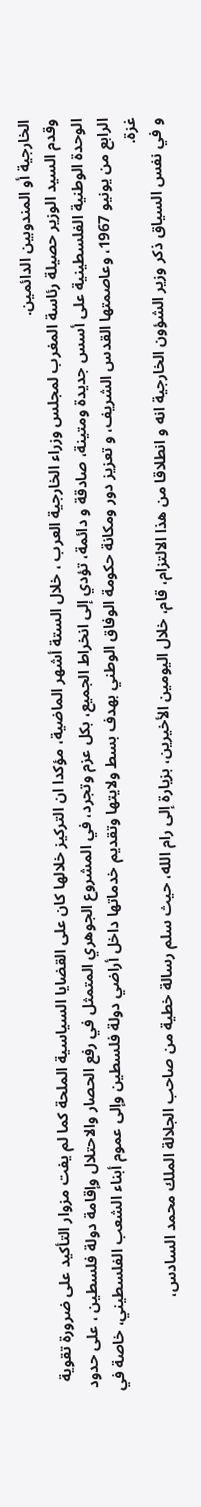الخارجية أو المندوبين الدائمين.
وقدم السيد الوزير حصيلة رئاسة المغرب لمجلس وزراء الخارجية العرب ، خلال الستة أشهر الماضية، مؤكدا ان التركيز خلالها كان على القضايا السياسية الملحة كما لم يفت مزوار التأكيد على ضرورة تقوية الوحدة الوطنية الفلسطينية على أسس جديدة ومتينة، صادقة و دائمة، تؤدي إلى انخراط الجميع، بكل عزم وتجرد، في المشروع الجوهري المتمثل في رفع الحصار والاحتلال وإقامة دولة فلسطين ، على حدود الرابع من يونيو 1967، وعاصمتها القدس الشريف، و تعزيز دور ومكانة حكومة الوفاق الوطني بهدف بسط ولايتها وتقديم خدماتها داخل أراضي دولة فلسطين وإلى عموم أبناء الشعب الفلسطيني، خاصة في غزة.
و في نفس السياق ذكر وزير الشؤون الخارجية انه و انطلاقا من هذا الالتزام، قام، خلال اليومين الأخيرين، بزيارة إلى رام الله، حيث سلم رسالة خطية من صاحب الجلالة الملك محمد السادس،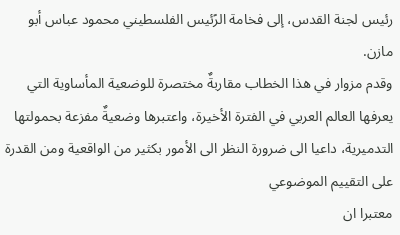رئيس لجنة القدس، إلى فخامة الرًئيس الفلسطيني محمود عباس أبو مازن.
وقدم مزوار في هذا الخطاب مقاربةٌ مختصرة للوضعية المأساوية التي يعرفها العالم العربي في الفترة الأخيرة، واعتبرها وضعيةٌ مفزعة بحمولتها التدميرية، داعيا الى ضرورة النظر الى الأمور بكثير من الواقعية ومن القدرة على التقييم الموضوعي
معتبرا ان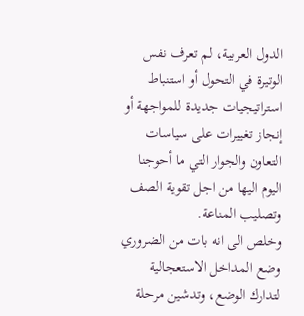الدول العربية، لم تعرف نفس الوتيرة في التحول أو استنباط استراتيجيات جديدة للمواجهة أو إنجاز تغييرات على سياسات التعاون والجوار التي ما أحوجنا اليوم اليها من اجل تقوية الصف وتصليب المناعة.
وخلص الى انه بات من الضروري وضع المداخل الاستعجالية لتدارك الوضع، وتدشين مرحلة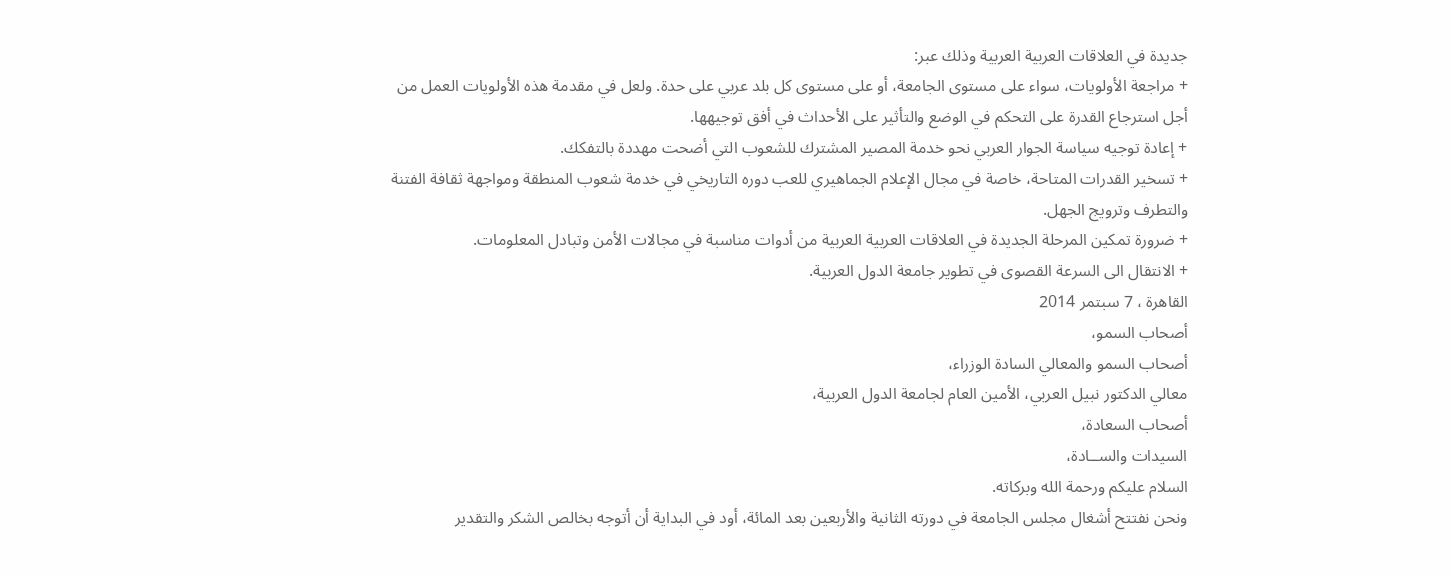جديدة في العلاقات العربية العربية وذلك عبر:
+ مراجعة الأولويات، سواء على مستوى الجامعة، أو على مستوى كل بلد عربي على حدة. ولعل في مقدمة هذه الأولويات العمل من أجل استرجاع القدرة على التحكم في الوضع والتأثير على الأحداث في أفق توجيهها.
+ إعادة توجيه سياسة الجوار العربي نحو خدمة المصير المشترك للشعوب التي أضحت مهددة بالتفكك.
+ تسخير القدرات المتاحة، خاصة في مجال الإعلام الجماهيري للعب دوره التاريخي في خدمة شعوب المنطقة ومواجهة ثقافة الفتنة والتطرف وترويج الجهل.
+ ضرورة تمكين المرحلة الجديدة في العلاقات العربية العربية من أدوات مناسبة في مجالات الأمن وتبادل المعلومات.
+ الانتقال الى السرعة القصوى في تطوير جامعة الدول العربية.
القاهرة ، 7 سبتمر 2014
أصحاب السمو،
أصحاب السمو والمعالي السادة الوزراء،
معالي الدكتور نبيل العربي، الأمين العام لجامعة الدول العربية،
أصحاب السعادة،
السيدات والســادة،
السلام عليكم ورحمة الله وبركاته.
ونحن نفتتح أشغال مجلس الجامعة في دورته الثانية والأربعين بعد المائة، أود في البداية أن أتوجه بخالص الشكر والتقدير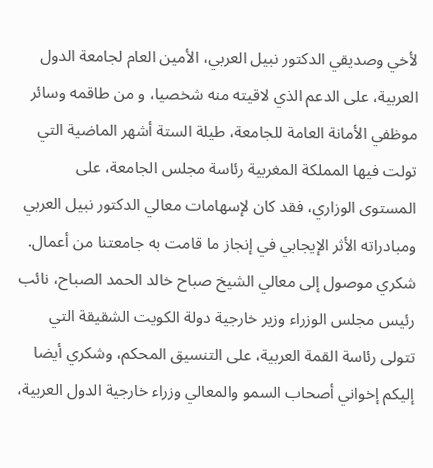لأخي وصديقي الدكتور نبيل العربي، الأمين العام لجامعة الدول العربية، على الدعم الذي لاقيته منه شخصيا، و من طاقمه وسائر موظفي الأمانة العامة للجامعة، طيلة الستة أشهر الماضية التي تولت فيها المملكة المغربية رئاسة مجلس الجامعة، على المستوى الوزاري، فقد كان لإسهامات معالي الدكتور نبيل العربي ومبادراته الأثر الإيجابي في إنجاز ما قامت به جامعتنا من أعمال.
شكري موصول إلى معالي الشيخ صباح خالد الحمد الصباح، نائب رئيس مجلس الوزراء وزير خارجية دولة الكويت الشقيقة التي تتولى رئاسة القمة العربية، على التنسيق المحكم، وشكري أيضا إليكم إخواني أصحاب السمو والمعالي وزراء خارجية الدول العربية،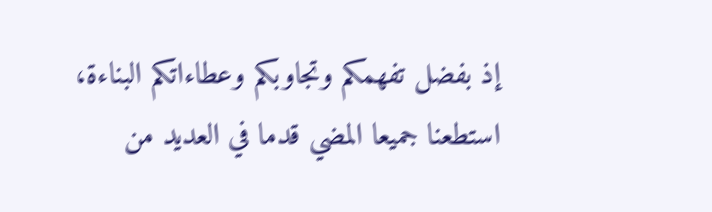إذ بفضل تفهمكم وتجاوبكم وعطاءاتكم البناءة، استطعنا جميعا المضي قدما في العديد من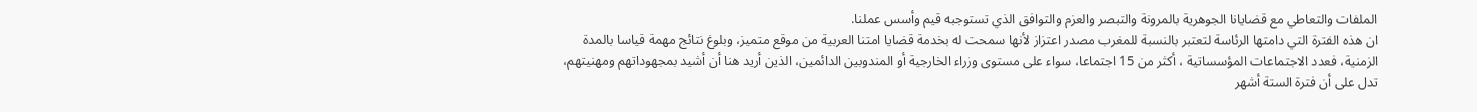الملفات والتعاطي مع قضايانا الجوهرية بالمرونة والتبصر والعزم والتوافق الذي تستوجبه قيم وأسس عملنا.
ان هذه الفترة التي دامتها الرئاسة لتعتبر بالنسبة للمغرب مصدر اعتزاز لأنها سمحت له بخدمة قضايا امتنا العربية من موقع متميز، وبلوغ نتائج مهمة قياسا بالمدة الزمنية، فعدد الاجتماعات المؤسساتية ، أكثر من 15 اجتماعا، سواء على مستوى وزراء الخارجية أو المندوبين الدائمين، الذين أريد هنا أن أشيد بمجهوداتهم ومهنيتهم، تدل على أن فترة الستة أشهر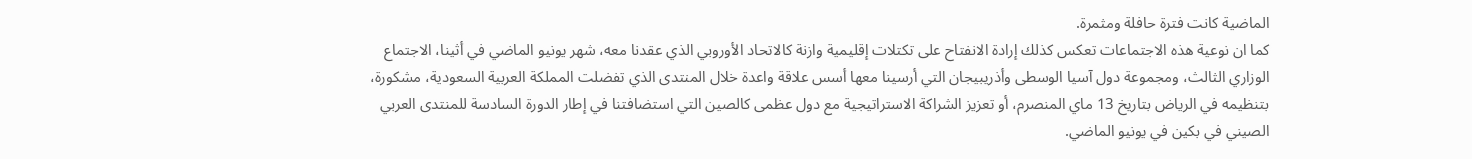الماضية كانت فترة حافلة ومثمرة.
كما ان نوعية هذه الاجتماعات تعكس كذلك إرادة الانفتاح على تكتلات إقليمية وازنة كالاتحاد الأوروبي الذي عقدنا معه، شهر يونيو الماضي في أثينا، الاجتماع الوزاري الثالث، ومجموعة دول آسيا الوسطى وأذريبيجان التي أرسينا معها أسس علاقة واعدة خلال المنتدى الذي تفضلت المملكة العربية السعودية، مشكورة، بتنظيمه في الرياض بتاريخ 13 ماي المنصرم، أو تعزيز الشراكة الاستراتيجية مع دول عظمى كالصين التي استضافتنا في إطار الدورة السادسة للمنتدى العربي الصيني في بكين في يونيو الماضي.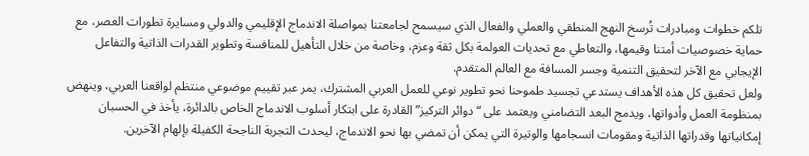تلكم خطوات ومبادرات تُرسخ النهج المنطقي والعملي والفعال الذي سيسمح لجامعتنا بمواصلة الاندماج الإقليمي والدولي ومسايرة تطورات العصر، مع حماية خصوصيات أمتنا وقيمها، والتعاطي مع تحديات العولمة بكل ثقة وعزم، وخاصة من خلال التأهيل للمنافسة وتطوير القدرات الذاتية والتفاعل الإيجابي مع الآخر لتحقيق التنمية وجسر المسافة مع العالم المتقدم.
ولعل تحقيق كل هذه الأهداف يستدعي تجسيد طموحنا نحو تطوير نوعي للعمل العربي المشترك، يمر عبر تقييم موضوعي منتظم لواقعنا العربي، وينهض بمنظومة العمل وأدواتها، ويدمج البعد التضامني ويعتمد على “دوائر التركيز” القادرة على ابتكار أسلوب الاندماج الخاص بالدائرة، يأخذ في الحسبان إمكانياتها وقدراتها الذاتية ومقومات انسجامها والوتيرة التي يمكن أن تمضي بها نحو الاندماج، ليحدث التجربة الناجحة الكفيلة بإلهام الآخرين.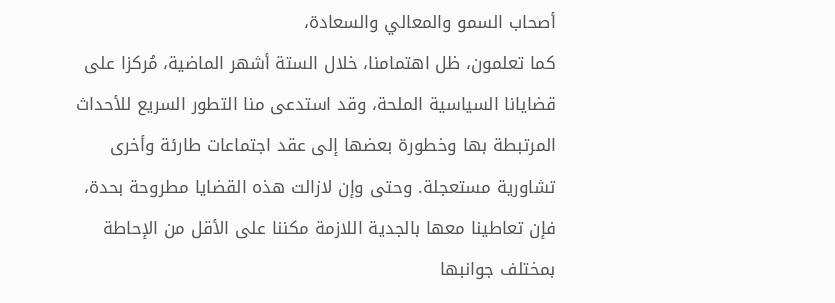أصحاب السمو والمعالي والسعادة،
كما تعلمون، ظل اهتمامنا، خلال الستة أشهر الماضية، مُركزا على قضايانا السياسية الملحة، وقد استدعى منا التطور السريع للأحداث المرتبطة بها وخطورة بعضها إلى عقد اجتماعات طارئة وأخرى تشاورية مستعجلة. وحتى وإن لازالت هذه القضايا مطروحة بحدة، فإن تعاطينا معها بالجدية اللازمة مكننا على الأقل من الإحاطة بمختلف جوانبها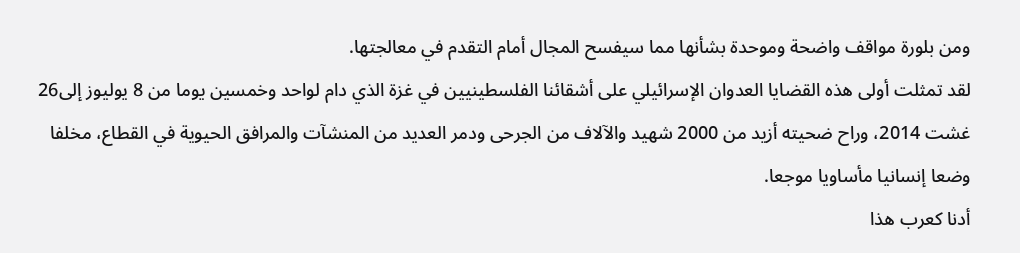ومن بلورة مواقف واضحة وموحدة بشأنها مما سيفسح المجال أمام التقدم في معالجتها.
لقد تمثلت أولى هذه القضايا العدوان الإسرائيلي على أشقائنا الفلسطينيين في غزة الذي دام لواحد وخمسين يوما من 8 يوليوز إلى26 غشت 2014، وراح ضحيته أزيد من 2000 شهيد والآلاف من الجرحى ودمر العديد من المنشآت والمرافق الحيوية في القطاع، مخلفا وضعا إنسانيا مأساويا موجعا.
أدنا كعرب هذا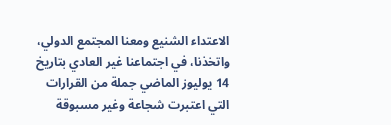الاعتداء الشنيع ومعنا المجتمع الدولي، واتخذنا، في اجتماعنا غير العادي بتاريخ 14 يوليوز الماضي جملة من القرارات التي اعتبرت شجاعة وغير مسبوقة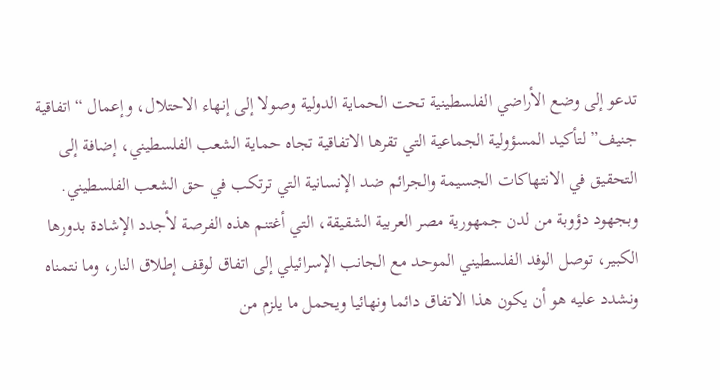تدعو إلى وضع الأراضي الفلسطينية تحت الحماية الدولية وصولا إلى إنهاء الاحتلال، وإعمال “اتفاقية جنيف” لتأكيد المسؤولية الجماعية التي تقرها الاتفاقية تجاه حماية الشعب الفلسطيني، إضافة إلى التحقيق في الانتهاكات الجسيمة والجرائم ضد الإنسانية التي ترتكب في حق الشعب الفلسطيني.
وبجهود دؤوبة من لدن جمهورية مصر العربية الشقيقة، التي أغتنم هذه الفرصة لأجدد الإشادة بدورها الكبير، توصل الوفد الفلسطيني الموحد مع الجانب الإسرائيلي إلى اتفاق لوقف إطلاق النار، وما نتمناه ونشدد عليه هو أن يكون هذا الاتفاق دائما ونهائيا ويحمل ما يلزم من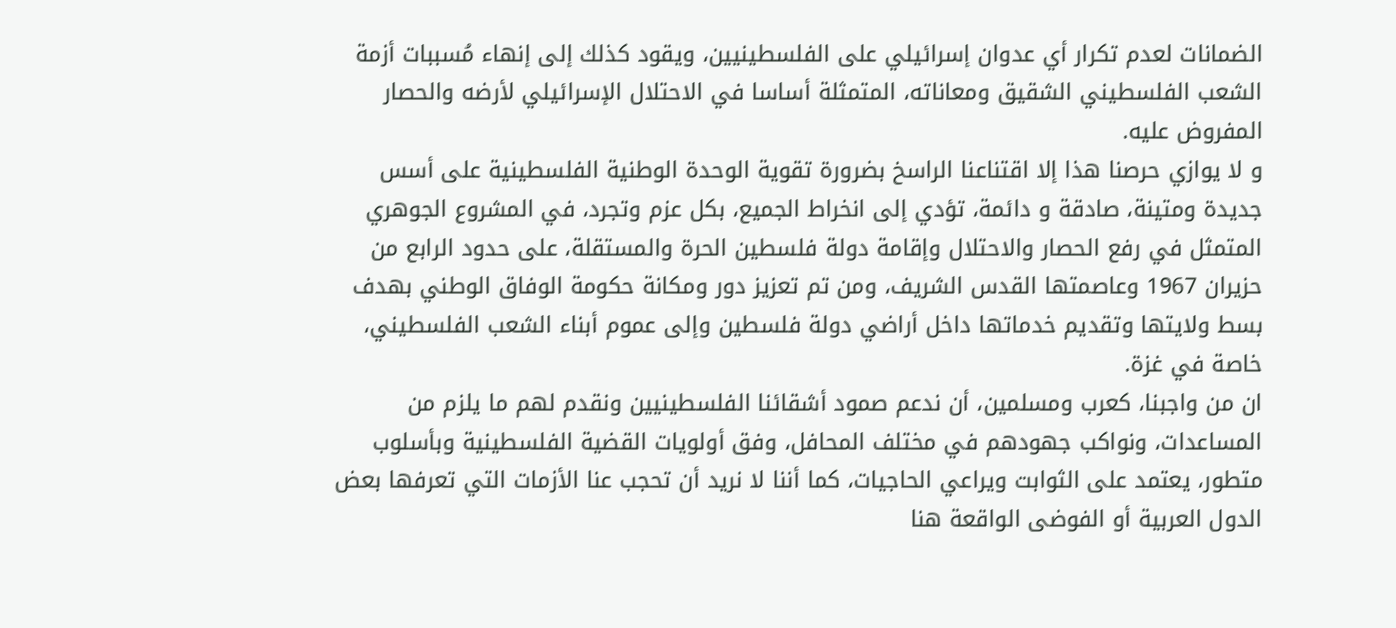الضمانات لعدم تكرار أي عدوان إسرائيلي على الفلسطينيين، ويقود كذلك إلى إنهاء مُسببات أزمة الشعب الفلسطيني الشقيق ومعاناته، المتمثلة أساسا في الاحتلال الإسرائيلي لأرضه والحصار المفروض عليه.
و لا يوازي حرصنا هذا إلا اقتناعنا الراسخ بضرورة تقوية الوحدة الوطنية الفلسطينية على أسس جديدة ومتينة، صادقة و دائمة، تؤدي إلى انخراط الجميع، بكل عزم وتجرد، في المشروع الجوهري المتمثل في رفع الحصار والاحتلال وإقامة دولة فلسطين الحرة والمستقلة، على حدود الرابع من حزيران 1967 وعاصمتها القدس الشريف، ومن تم تعزيز دور ومكانة حكومة الوفاق الوطني بهدف بسط ولايتها وتقديم خدماتها داخل أراضي دولة فلسطين وإلى عموم أبناء الشعب الفلسطيني، خاصة في غزة.
ان من واجبنا، كعرب ومسلمين، أن ندعم صمود أشقائنا الفلسطينيين ونقدم لهم ما يلزم من المساعدات، ونواكب جهودهم في مختلف المحافل، وفق أولويات القضية الفلسطينية وبأسلوب متطور، يعتمد على الثوابت ويراعي الحاجيات، كما أننا لا نريد أن تحجب عنا الأزمات التي تعرفها بعض الدول العربية أو الفوضى الواقعة هنا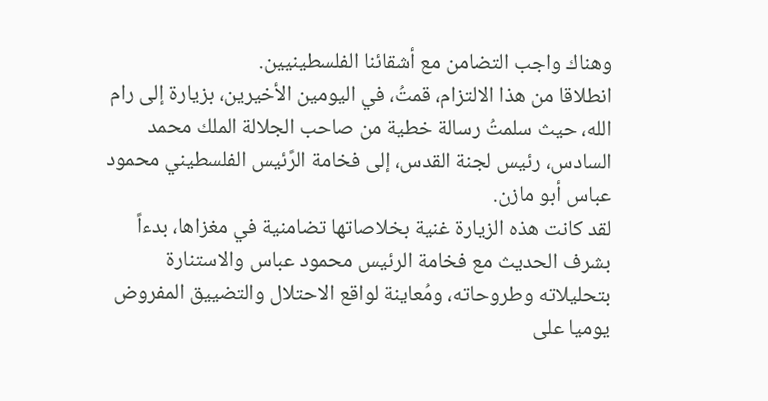وهناك واجب التضامن مع أشقائنا الفلسطينيين.
انطلاقا من هذا الالتزام، قمتُ، في اليومين الأخيرين، بزيارة إلى رام الله، حيث سلمتُ رسالة خطية من صاحب الجلالة الملك محمد السادس، رئيس لجنة القدس، إلى فخامة الرًئيس الفلسطيني محمود عباس أبو مازن.
لقد كانت هذه الزيارة غنية بخلاصاتها تضامنية في مغزاها، بدءاً بشرف الحديث مع فخامة الرئيس محمود عباس والاستنارة بتحليلاته وطروحاته، ومُعاينة لواقع الاحتلال والتضييق المفروض يوميا على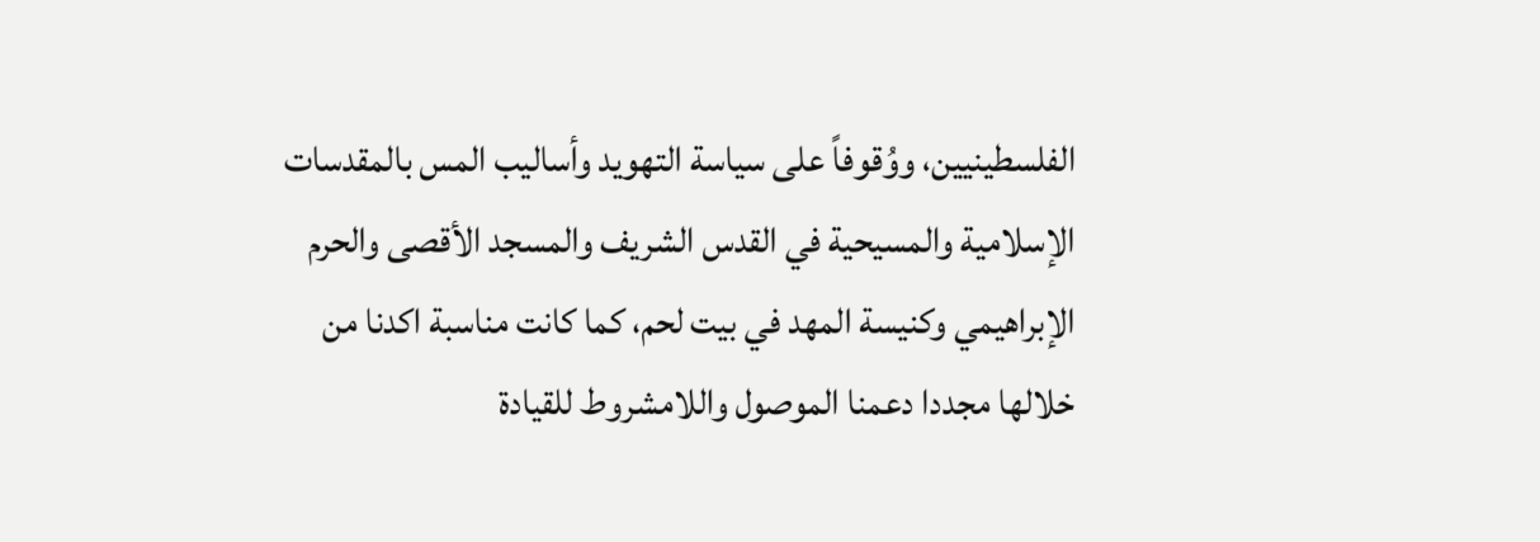الفلسطينيين، ووُقوفاً على سياسة التهويد وأساليب المس بالمقدسات الإسلامية والمسيحية في القدس الشريف والمسجد الأقصى والحرم الإبراهيمي وكنيسة المهد في بيت لحم، كما كانت مناسبة اكدنا من خلالها مجددا دعمنا الموصول واللامشروط للقيادة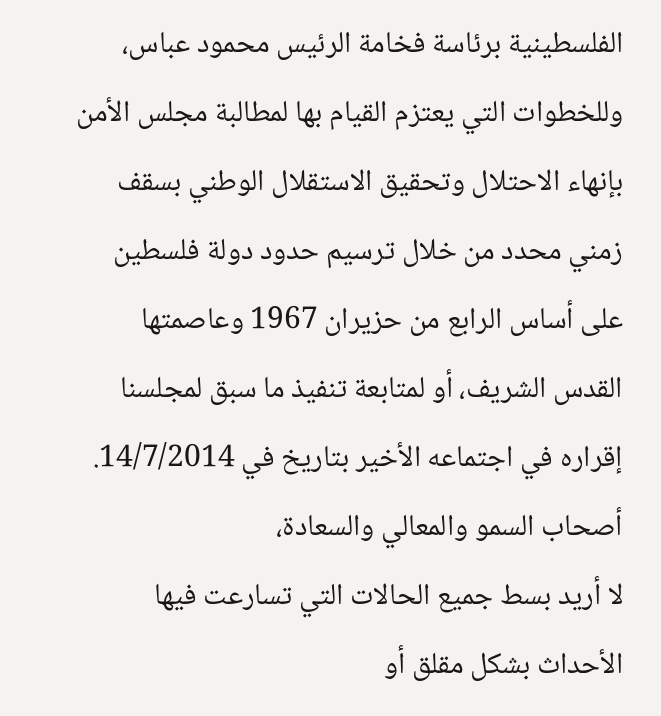الفلسطينية برئاسة فخامة الرئيس محمود عباس، وللخطوات التي يعتزم القيام بها لمطالبة مجلس الأمن بإنهاء الاحتلال وتحقيق الاستقلال الوطني بسقف زمني محدد من خلال ترسيم حدود دولة فلسطين على أساس الرابع من حزيران 1967 وعاصمتها القدس الشريف، أو لمتابعة تنفيذ ما سبق لمجلسنا إقراره في اجتماعه الأخير بتاريخ في 14/7/2014.
أصحاب السمو والمعالي والسعادة،
لا أريد بسط جميع الحالات التي تسارعت فيها الأحداث بشكل مقلق أو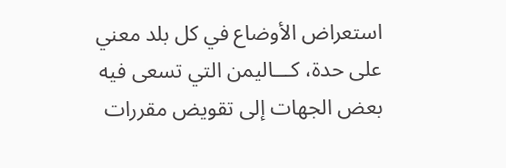استعراض الأوضاع في كل بلد معني على حدة، كـــاليمن التي تسعى فيه بعض الجهات إلى تقويض مقررات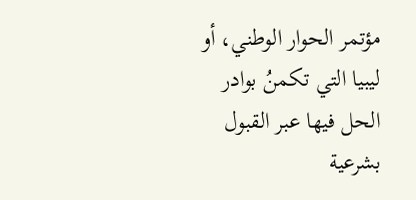مؤتمر الحوار الوطني، أو ليبيا التي تكمنُ بوادر الحل فيها عبر القبول بشرعية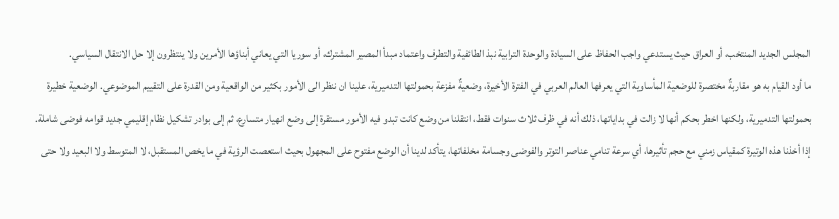المجلس الجديد المنتخب، أو العراق حيث يستدعي واجب الحفاظ على السيادة والوحدة الترابية نبذ الطائفية والتطرف واعتماد مبدأ المصير المشترك، أو سوريا التي يعاني أبناؤها الأمرين ولا ينتظرون إلا حل الانتقال السياسي.
ما أود القيام به هو مقاربةٌ مختصرة للوضعية المأساوية التي يعرفها العالم العربي في الفترة الأخيرة، وضعيةٌ مفزعة بحمولتها التدميرية، علينا ان ننظر الى الأمور بكثير من الواقعية ومن القدرة على التقييم الموضوعي. الوضعية خطيرة بحمولتها التدميرية، ولكنها اخطر بحكم أنها لا زالت في بداياتها، ذلك أنه في ظرف ثلاث سنوات فقط، انتقلنا من وضع كانت تبدو فيه الأمور مستقرة إلى وضع انهيار متسارع، ثم إلى بوادر تشكيل نظام إقليمي جديد قوامه فوضى شاملة.
إذا أخذنا هذه الوتيرة كمقياس زمني مع حجم تأثيرها، أي سرعة تنامي عناصر التوتر والفوضى وجسامة مخلفاتها، يتأكد لدينا أن الوضع مفتوح على المجهول بحيث استعصت الرؤية في ما يخص المستقبل، لا المتوسط ولا البعيد ولا حتى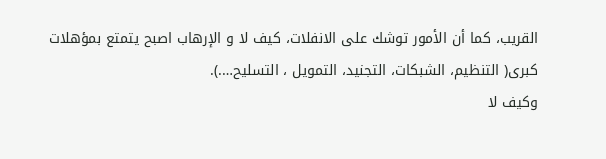القريب، كما أن الأمور توشك على الانفلات، كيف لا و الإرهاب اصبح يتمتع بمؤهلات كبرى( التنظيم، الشبكات، التجنيد، التمويل ، التسليح….).
وكيف لا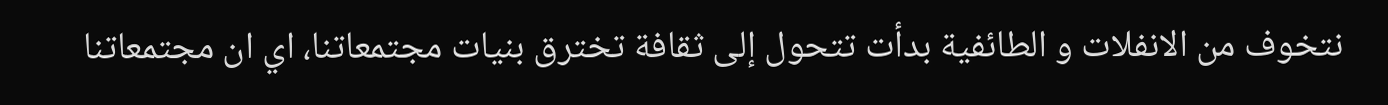نتخوف من الانفلات و الطائفية بدأت تتحول إلى ثقافة تخترق بنيات مجتمعاتنا، اي ان مجتمعاتنا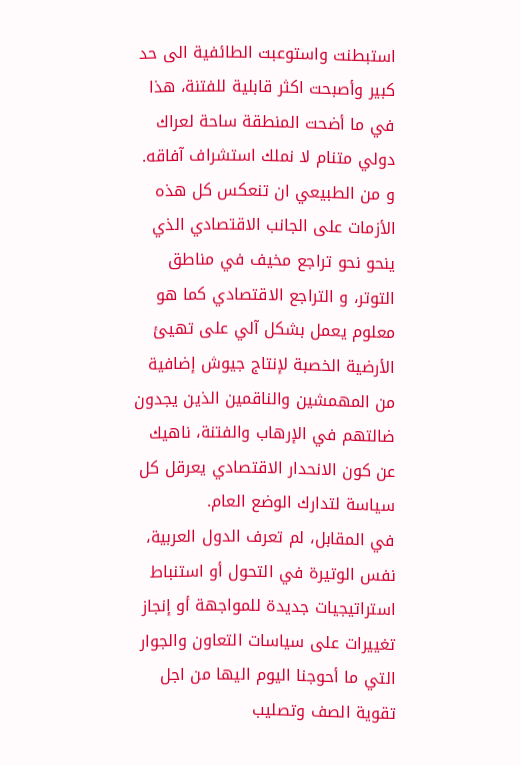استبطنت واستوعبت الطائفية الى حد كبير وأصبحت اكثر قابلية للفتنة، هذا في ما أضحت المنطقة ساحة لعراك دولي متنام لا نملك استشراف آفاقه.
و من الطبيعي ان تنعكس كل هذه الأزمات على الجانب الاقتصادي الذي ينحو نحو تراجع مخيف في مناطق التوتر، و التراجع الاقتصادي كما هو معلوم يعمل بشكل آلي على تهيئ الأرضية الخصبة لإنتاج جيوش إضافية من المهمشين والناقمين الذين يجدون ضالتهم في الإرهاب والفتنة، ناهيك عن كون الانحدار الاقتصادي يعرقل كل سياسة لتدارك الوضع العام.
في المقابل، لم تعرف الدول العربية، نفس الوتيرة في التحول أو استنباط استراتيجيات جديدة للمواجهة أو إنجاز تغييرات على سياسات التعاون والجوار التي ما أحوجنا اليوم اليها من اجل تقوية الصف وتصليب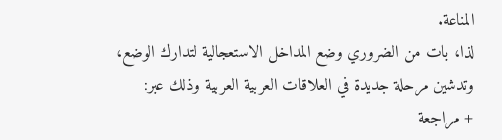المناعة.
لذا، بات من الضروري وضع المداخل الاستعجالية لتدارك الوضع، وتدشين مرحلة جديدة في العلاقات العربية العربية وذلك عبر:
+ مراجعة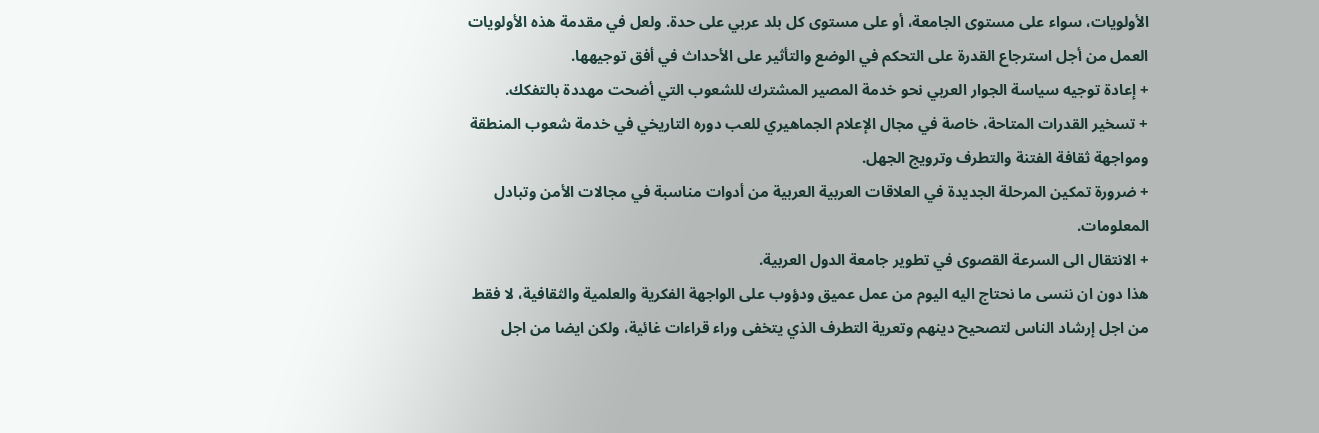الأولويات، سواء على مستوى الجامعة، أو على مستوى كل بلد عربي على حدة. ولعل في مقدمة هذه الأولويات العمل من أجل استرجاع القدرة على التحكم في الوضع والتأثير على الأحداث في أفق توجيهها.
+ إعادة توجيه سياسة الجوار العربي نحو خدمة المصير المشترك للشعوب التي أضحت مهددة بالتفكك.
+ تسخير القدرات المتاحة، خاصة في مجال الإعلام الجماهيري للعب دوره التاريخي في خدمة شعوب المنطقة ومواجهة ثقافة الفتنة والتطرف وترويج الجهل.
+ ضرورة تمكين المرحلة الجديدة في العلاقات العربية العربية من أدوات مناسبة في مجالات الأمن وتبادل المعلومات.
+ الانتقال الى السرعة القصوى في تطوير جامعة الدول العربية.
هذا دون ان ننسى ما نحتاج اليه اليوم من عمل عميق ودؤوب على الواجهة الفكرية والعلمية والثقافية، لا فقط من اجل إرشاد الناس لتصحيح دينهم وتعرية التطرف الذي يتخفى وراء قراءات غائية، ولكن ايضا من اجل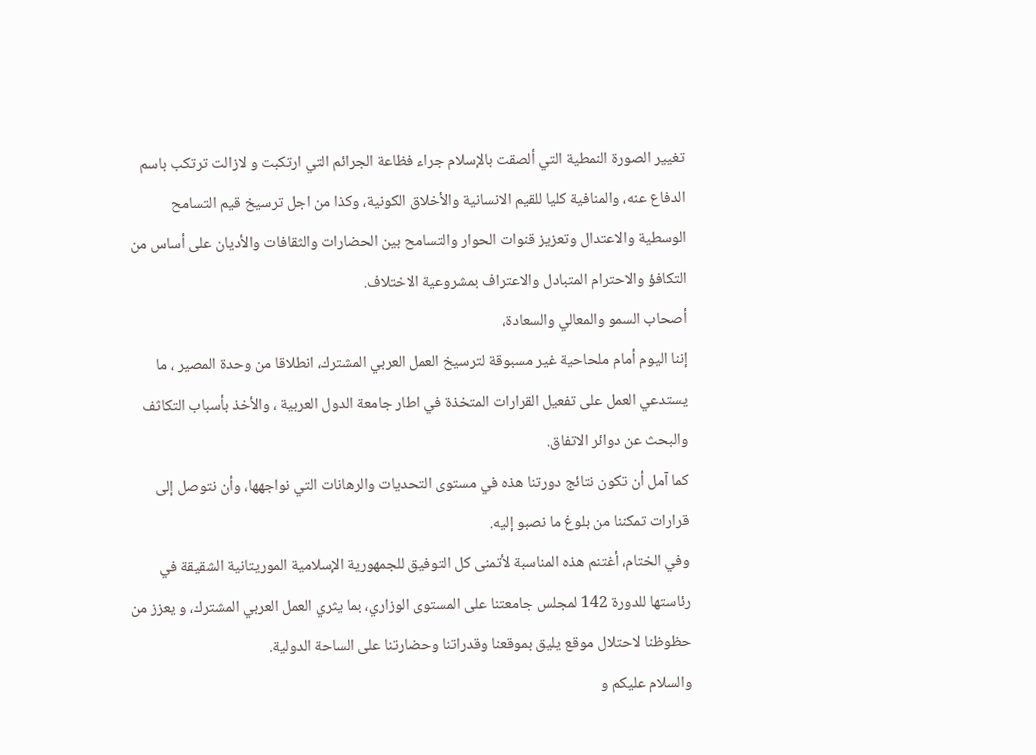تغيير الصورة النمطية التي ألصقت بالإسلام جراء فظاعة الجرائم التي ارتكبت و لازالت ترتكب باسم الدفاع عنه، والمنافية كليا للقيم الانسانية والأخلاق الكونية، وكذا من اجل ترسيخ قيم التسامح الوسطية والاعتدال وتعزيز قنوات الحوار والتسامح بين الحضارات والثقافات والأديان على أساس من التكافؤ والاحترام المتبادل والاعتراف بمشروعية الاختلاف.
أصحاب السمو والمعالي والسعادة،
إننا اليوم أمام ملحاحية غير مسبوقة لترسيخ العمل العربي المشترك، انطلاقا من وحدة المصير ، ما يستدعي العمل على تفعيل القرارات المتخذة في اطار جامعة الدول العربية ، والأخذ بأسباب التكاثف والبحث عن دوائر الاتفاق.
كما آمل أن تكون نتائج دورتنا هذه في مستوى التحديات والرهانات التي نواجهها، وأن نتوصل إلى قرارات تمكننا من بلوغ ما نصبو إليه.
وفي الختام، أغتنم هذه المناسبة لأتمنى كل التوفيق للجمهورية الإسلامية الموريتانية الشقيقة في رئاستها للدورة 142 لمجلس جامعتنا على المستوى الوزاري، بما يثري العمل العربي المشترك، و يعزز من حظوظنا لاحتلال موقع يليق بموقعنا وقدراتنا وحضارتنا على الساحة الدولية.
والسلام عليكم و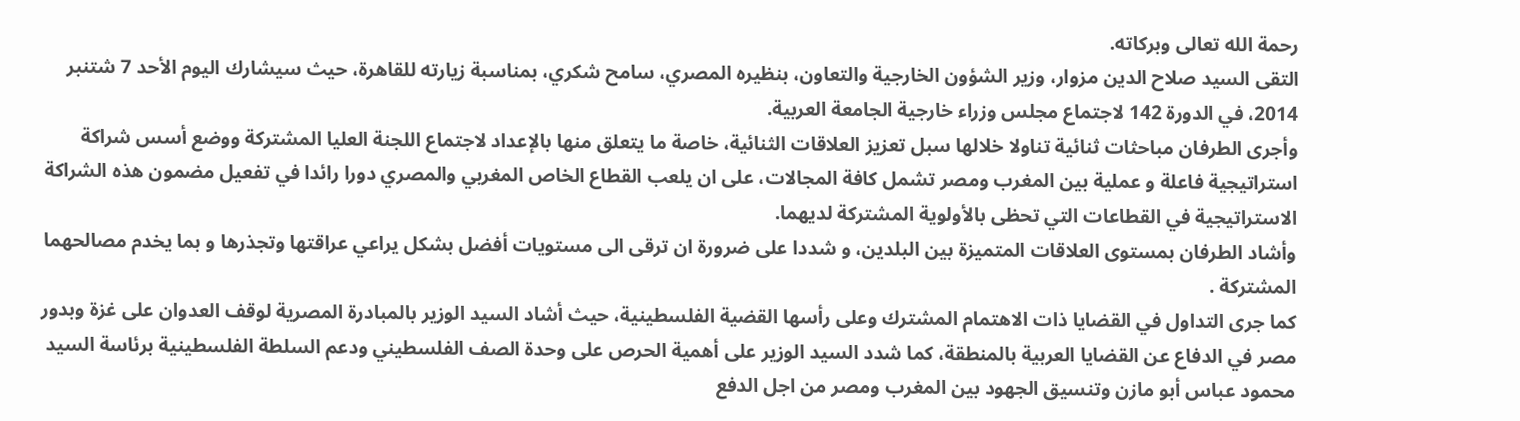رحمة الله تعالى وبركاته.
التقى السيد صلاح الدين مزوار، وزير الشؤون الخارجية والتعاون، بنظيره المصري، سامح شكري، بمناسبة زيارته للقاهرة، حيث سيشارك اليوم الأحد 7 شتنبر 2014، في الدورة 142 لاجتماع مجلس وزراء خارجية الجامعة العربية.
وأجرى الطرفان مباحثات ثنائية تناولا خلالها سبل تعزيز العلاقات الثنائية، خاصة ما يتعلق منها بالإعداد لاجتماع اللجنة العليا المشتركة ووضع أسس شراكة استراتيجية فاعلة و عملية بين المغرب ومصر تشمل كافة المجالات، على ان يلعب القطاع الخاص المغربي والمصري دورا رائدا في تفعيل مضمون هذه الشراكة الاستراتيجية في القطاعات التي تحظى بالأولوية المشتركة لديهما.
وأشاد الطرفان بمستوى العلاقات المتميزة بين البلدين، و شددا على ضرورة ان ترقى الى مستويات أفضل بشكل يراعي عراقتها وتجذرها و بما يخدم مصالحهما المشتركة .
كما جرى التداول في القضايا ذات الاهتمام المشترك وعلى رأسها القضية الفلسطينية، حيث أشاد السيد الوزير بالمبادرة المصرية لوقف العدوان على غزة وبدور مصر في الدفاع عن القضايا العربية بالمنطقة، كما شدد السيد الوزير على أهمية الحرص على وحدة الصف الفلسطيني ودعم السلطة الفلسطينية برئاسة السيد محمود عباس أبو مازن وتنسيق الجهود بين المغرب ومصر من اجل الدفع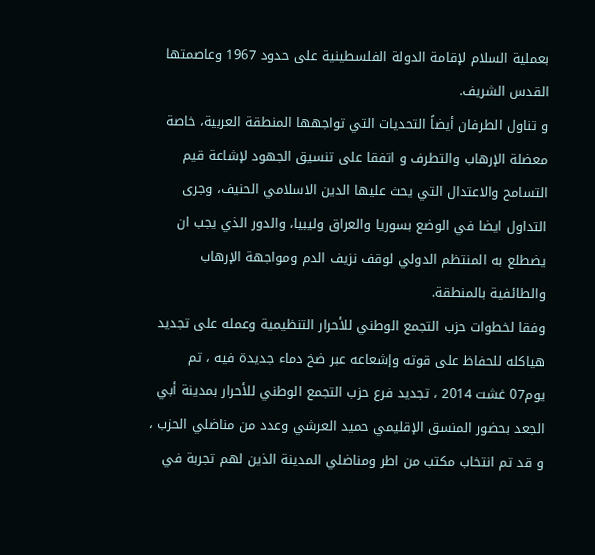بعملية السلام لإقامة الدولة الفلسطينية على حدود 1967 وعاصمتها القدس الشريف.
و تناول الطرفان أيضاً التحديات التي تواجهها المنطقة العربية، خاصة معضلة الإرهاب والتطرف و اتفقا على تنسيق الجهود لإشاعة قيم التسامح والاعتدال التي يحث عليها الدين الاسلامي الحنيف، وجرى التداول ايضا في الوضع بسوريا والعراق وليبيا، والدور الذي يجب ان يضطلع به المنتظم الدولي لوقف نزيف الدم ومواجهة الإرهاب والطائفية بالمنطقة.
وفقا لخطوات حزب التجمع الوطني للأحرار التنظيمية وعمله على تجديد هياكله للحفاظ على قوته وإشعاعه عبر ضخ دماء جديدة فيه ، تم يوم07 غشت 2014 ، تجديد فرع حزب التجمع الوطني للأحرار بمدينة أبي الجعد بحضور المنسق الإقليمي حميد العرشي وعدد من مناضلي الحزب ، و قد تم انتخاب مكتب من اطر ومناضلي المدينة الذين لهم تجربة في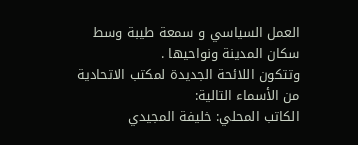العمل السياسي و سمعة طيبة وسط سكان المدينة ونواحيها .
وتتكون اللائحة الجديدة لمكتب الاتحادية من الأسماء التالية:
الكاتب المحلي: خليفة المجيدي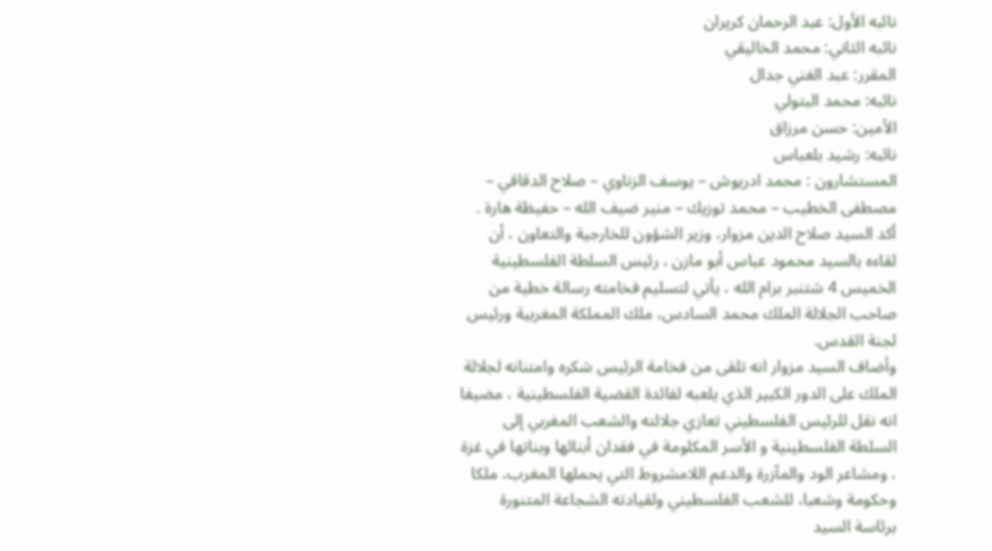نائبه الأول: عبد الرحمان كريران
نائبه الثاني: محمد الخاليقي
المقرر: عبد الغني جدال
نائبه: محمد البتولي
الأمين: حسن مرزاق
نائبه: رشيد بلعباس
المستشارون : محمد ادريوش – يوسف الزناوي – صلاح الدقاقي – مصطفى الخطيب – محمد توزيك – منير ضيف الله – حفيظة هارة .
أكد السيد صلاح الدين مزوار، وزير الشؤون للخارجية والتعاون ، أن لقاءه بالسيد محمود عباس أبو مازن ، رئيس السلطة الفلسطينية الخميس 4 شتنبر برام الله ، يأتي لتسليم فخامته رسالة خطية من صاحب الجلالة الملك محمد السادس، ملك المملكة المغربية ورئيس لجنة القدس.
وأضاف السيد مزوار انه تلقى من فخامة الرئيس شكره وامتنانه لجلالة الملك على الدور الكبير الذي يلعبه لفائدة القضية الفلسطينية ، مضيفا انه نقل للرئيس الفلسطيني تعازي جلالته والشعب المغربي إلى السلطة الفلسطينية و الأسر المكلومة في فقدان أبنائها وبناتها في غزة ، ومشاعر الود والمآزرة والدعم اللامشروط التي يحملها المغرب، ملكا وحكومة وشعبا، للشعب الفلسطيني ولقيادته الشجاعة المتنورة برئاسة السيد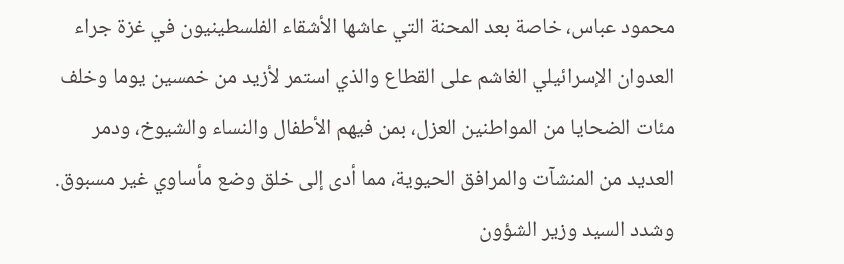محمود عباس، خاصة بعد المحنة التي عاشها الأشقاء الفلسطينيون في غزة جراء العدوان الإسرائيلي الغاشم على القطاع والذي استمر لأزيد من خمسين يوما وخلف مئات الضحايا من المواطنين العزل، بمن فيهم الأطفال والنساء والشيوخ، ودمر العديد من المنشآت والمرافق الحيوية، مما أدى إلى خلق وضع مأساوي غير مسبوق.
وشدد السيد وزير الشؤون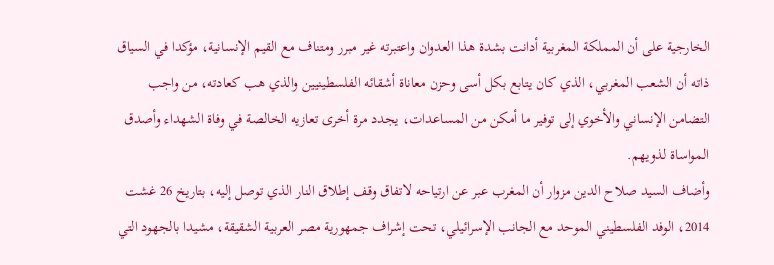الخارجية على أن المملكة المغربية أدانت بشدة هذا العدوان واعتبرته غير مبرر ومتناف مع القيم الإنسانية، مؤكدا في السياق ذاته أن الشعب المغربي، الذي كان يتابع بكل أسى وحزن معاناة أشقائه الفلسطينيين والذي هب كعادته، من واجب التضامن الإنساني والأخوي إلى توفير ما أمكن من المساعدات، يجدد مرة أخرى تعازيه الخالصة في وفاة الشهداء وأصدق المواساة لذويهم.
وأضاف السيد صلاح الدين مزوار أن المغرب عبر عن ارتياحه لاتفاق وقف إطلاق النار الذي توصل إليه، بتاريخ 26 غشت 2014، الوفد الفلسطيني الموحد مع الجانب الإسرائيلي، تحت إشراف جمهورية مصر العربية الشقيقة، مشيدا بالجهود التي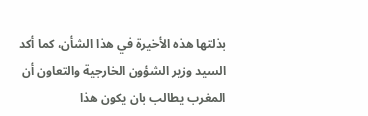بذلتها هذه الأخيرة في هذا الشأن، كما أكد السيد وزير الشؤون الخارجية والتعاون أن المغرب يطالب بان يكون هذا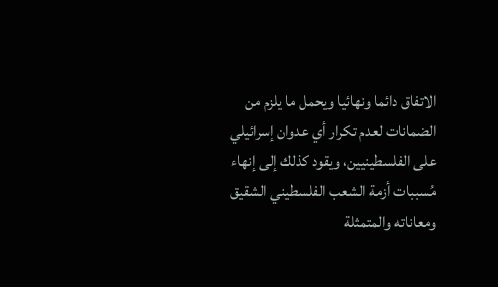الاتفاق دائما ونهائيا ويحمل ما يلزم من الضمانات لعدم تكرار أي عدوان إسرائيلي على الفلسطينيين، ويقود كذلك إلى إنهاء مُسببات أزمة الشعب الفلسطيني الشقيق ومعاناته والمتمثلة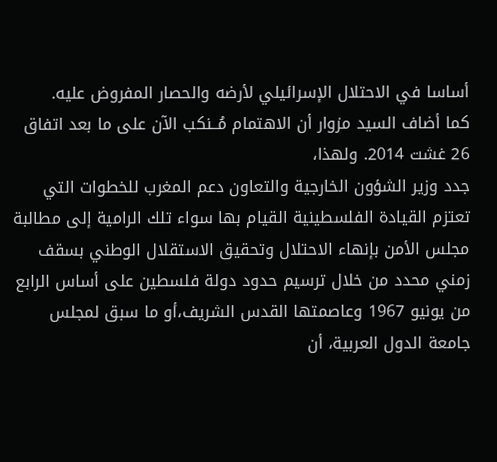أساسا في الاحتلال الإسرائيلي لأرضه والحصار المفروض عليه.
كما أضاف السيد مزوار أن الاهتمام مُــنكب الآن على ما بعد اتفاق 26 غشت 2014. ولهذا،
جدد وزير الشؤون الخارجية والتعاون دعم المغرب للخطوات التي تعتزم القيادة الفلسطينية القيام بها سواء تلك الرامية إلى مطالبة مجلس الأمن بإنهاء الاحتلال وتحقيق الاستقلال الوطني بسقف زمني محدد من خلال ترسيم حدود دولة فلسطين على أساس الرابع من يونيو 1967 وعاصمتها القدس الشريف،أو ما سبق لمجلس جامعة الدول العربية، أن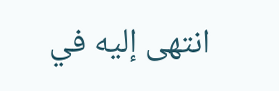انتهى إليه في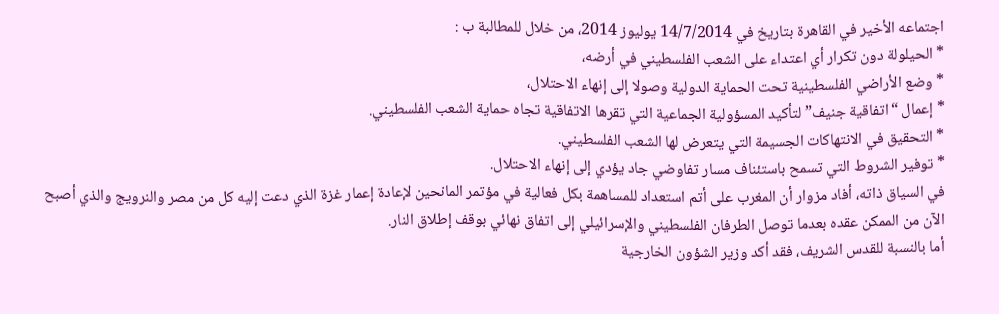اجتماعه الأخير في القاهرة بتاريخ في 14/7/2014 يوليوز 2014، من خلال للمطالبة ب :
* الحيلولة دون تكرار أي اعتداء على الشعب الفلسطيني في أرضه،
* وضع الأراضي الفلسطينية تحت الحماية الدولية وصولا إلى إنهاء الاحتلال،
* إعمال “اتفاقية جنيف” لتأكيد المسؤولية الجماعية التي تقرها الاتفاقية تجاه حماية الشعب الفلسطيني.
* التحقيق في الانتهاكات الجسيمة التي يتعرض لها الشعب الفلسطيني.
* توفير الشروط التي تسمح باستئناف مسار تفاوضي جاد يؤدي إلى إنهاء الاحتلال.
في السياق ذاته، أفاد مزوار أن المغرب على أتم استعداد للمساهمة بكل فعالية في مؤتمر المانحين لإعادة إعمار غزة الذي دعت إليه كل من مصر والنرويج والذي أصبح الآن من الممكن عقده بعدما توصل الطرفان الفلسطيني والإسرائيلي إلى اتفاق نهائي بوقف إطلاق النار.
أما بالنسبة للقدس الشريف، فقد أكد وزير الشؤون الخارجية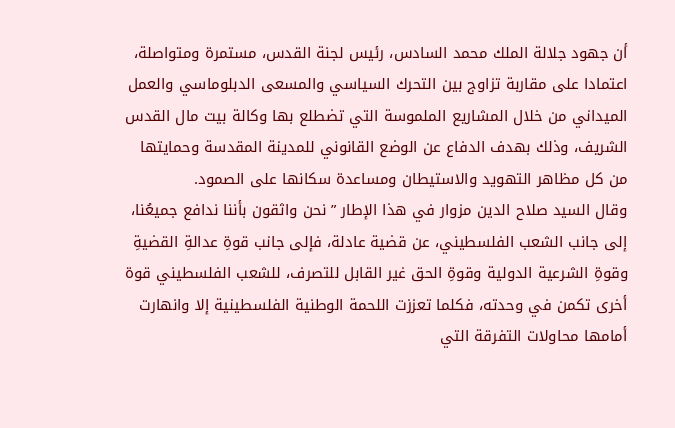أن جهود جلالة الملك محمد السادس، رئيس لجنة القدس، مستمرة ومتواصلة، اعتمادا على مقاربة تزاوج بين التحرك السياسي والمسعى الدبلوماسي والعمل الميداني من خلال المشاريع الملموسة التي تضطلع بها وكالة بيت مال القدس الشريف، وذلك بهدف الدفاع عن الوضع القانوني للمدينة المقدسة وحمايتها من كل مظاهر التهويد والاستيطان ومساعدة سكانها على الصمود.
وقال السيد صلاح الدين مزوار في هذا الإطار ” نحن واثقون بأننا ندافع جميعُنا، إلى جانب الشعب الفلسطيني، عن قضية عادلة، فإلى جانب قوةِ عدالةِ القضيةِ وقوةِ الشرعية الدولية وقوةِ الحق غير القابل للتصرف، للشعب الفلسطيني قوة أخرى تكمن في وحدته، فكلما تعززت اللحمة الوطنية الفلسطينية إلا وانهارت أمامها محاولات التفرقة التي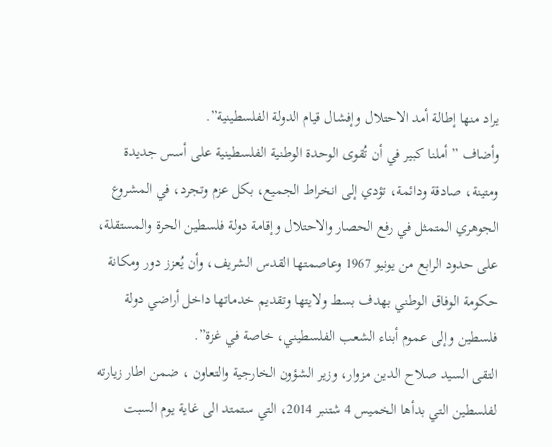يراد منها إطالة أمد الاحتلال وإفشال قيام الدولة الفلسطينية”.
وأضاف ” أملنا كبير في أن تُقوى الوحدة الوطنية الفلسطينية على أسس جديدة ومتينة، صادقة ودائمة، تؤدي إلى انخراط الجميع، بكل عزم وتجرد، في المشروع الجوهري المتمثل في رفع الحصار والاحتلال وإقامة دولة فلسطين الحرة والمستقلة، على حدود الرابع من يونيو 1967 وعاصمتها القدس الشريف، وأن يُعزز دور ومكانة حكومة الوفاق الوطني بهدف بسط ولايتها وتقديم خدماتها داخل أراضي دولة فلسطين وإلى عموم أبناء الشعب الفلسطيني، خاصة في غزة”.
التقى السيد صلاح الدين مزوار، وزير الشؤون الخارجية والتعاون ، ضمن اطار زيارته لفلسطين التي بدأها الخميس 4 شتنبر 2014، التي ستمتد الى غاية يوم السبت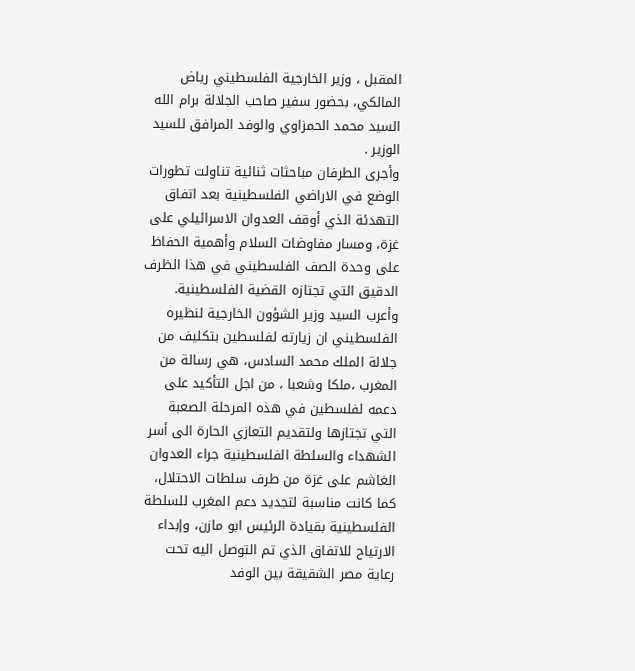المقبل ، وزير الخارجية الفلسطيني رياض المالكي، بحضور سفير صاحب الجلالة برام الله السيد محمد الحمزاوي والوفد المرافق للسيد الوزير .
وأجرى الطرفان مباحثات ثنائية تناولت تطورات الوضع في الاراضي الفلسطينية بعد اتفاق التهدئة الذي أوقف العدوان الاسرائيلي على غزة، ومسار مفاوضات السلام وأهمية الحفاظ على وحدة الصف الفلسطيني في هذا الظرف الدقيق التي تجتازه القضية الفلسطينية.
وأعرب السيد وزير الشؤون الخارجية لنظيره الفلسطيني ان زيارته لفلسطين بتكليف من جلالة الملك محمد السادس، هي رسالة من المغرب ،ملكا وشعبا ، من اجل التأكيد على دعمه لفلسطين في هذه المرحلة الصعبة التي تجتازها ولتقديم التعازي الحارة الى أسر الشهداء والسلطة الفلسطينية جراء العدوان الغاشم على غزة من طرف سلطات الاحتلال، كما كانت مناسبة لتجديد دعم المغرب للسلطة الفلسطينية بقيادة الرئيس ابو مازن، وإبداء الارتياح للاتفاق الذي تم التوصل اليه تحت رعاية مصر الشقيقة بين الوفد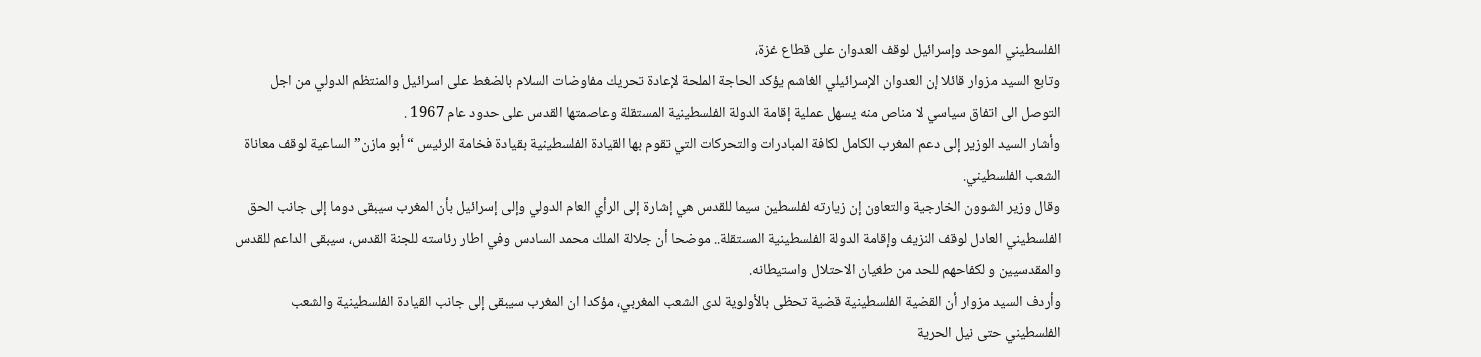الفلسطيني الموحد وإسرائيل لوقف العدوان على قطاع غزة،
وتابع السيد مزوار قائلا إن العدوان الإسرائيلي الغاشم يؤكد الحاجة الملحة لإعادة تحريك مفاوضات السلام بالضغط على اسرائيل والمنتظم الدولي من اجل التوصل الى اتفاق سياسي لا مناص منه يسهل عملية إقامة الدولة الفلسطينية المستقلة وعاصمتها القدس على حدود عام 1967 .
وأشار السيد الوزير إلى دعم المغرب الكامل لكافة المبادرات والتحركات التي تقوم بها القيادة الفلسطينية بقيادة فخامة الرئيس “أبو مازن” الساعية لوقف معاناة الشعب الفلسطيني.
وقال وزير الشوون الخارجية والتعاون إن زيارته لفلسطين سيما للقدس هي إشارة إلى الرأي العام الدولي وإلى إسرائيل بأن المغرب سيبقى دوما إلى جانب الحق الفلسطيني العادل لوقف النزيف وإقامة الدولة الفلسطينية المستقلة.. موضحا أن جلالة الملك محمد السادس وفي اطار رئاسته للجنة القدس، سيبقى الداعم للقدس والمقدسيين و لكفاحهم للحد من طغيان الاحتلال واستيطانه.
وأردف السيد مزوار أن القضية الفلسطينية قضية تحظى بالأولوية لدى الشعب المغربي، مؤكدا ان المغرب سيبقى إلى جانب القيادة الفلسطينية والشعب الفلسطيني حتى نيل الحرية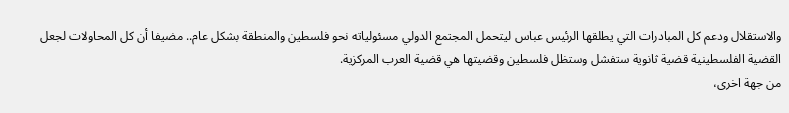والاستقلال ودعم كل المبادرات التي يطلقها الرئيس عباس ليتحمل المجتمع الدولي مسئولياته نحو فلسطين والمنطقة بشكل عام.. مضيفا أن كل المحاولات لجعل القضية الفلسطينية قضية ثانوية ستفشل وستظل فلسطين وقضيتها هي قضية العرب المركزية.
من جهة اخرى،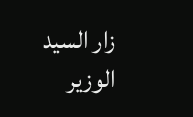زار السيد الوزير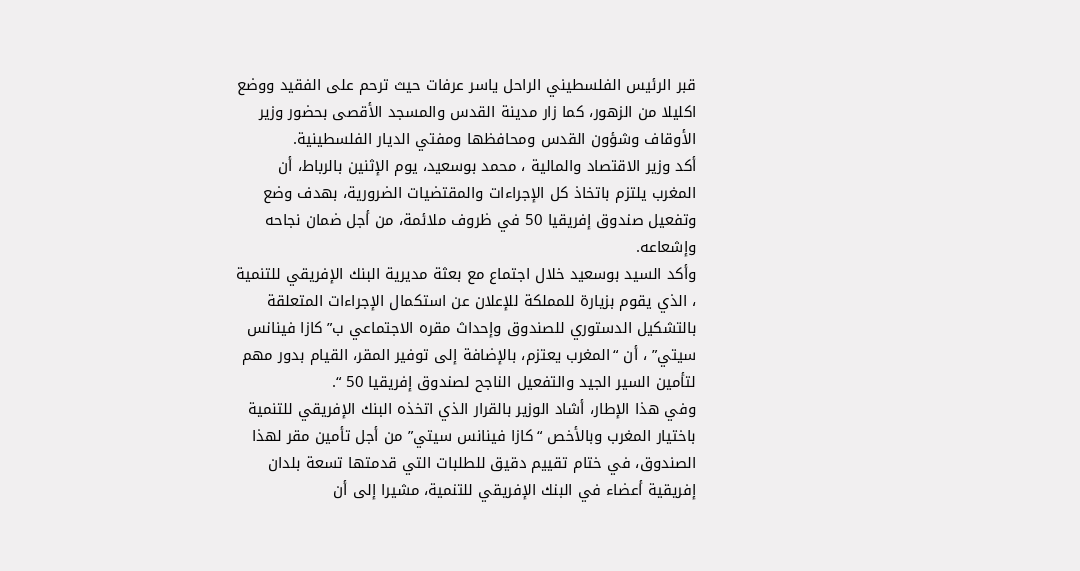قبر الرئيس الفلسطيني الراحل ياسر عرفات حيث ترحم على الفقيد ووضع اكليلا من الزهور، كما زار مدينة القدس والمسجد الأقصى بحضور وزير الأوقاف وشؤون القدس ومحافظها ومفتي الديار الفلسطينية.
أكد وزير الاقتصاد والمالية ، محمد بوسعيد، يوم الإثنين بالرباط، أن المغرب يلتزم باتخاذ كل الإجراءات والمقتضيات الضرورية، بهدف وضع وتفعيل صندوق إفريقيا 50 في ظروف ملائمة، من أجل ضمان نجاحه وإشعاعه.
وأكد السيد بوسعيد خلال اجتماع مع بعثة مديرية البنك الإفريقي للتنمية ، الذي يقوم بزيارة للمملكة للإعلان عن استكمال الإجراءات المتعلقة بالتشكيل الدستوري للصندوق وإحداث مقره الاجتماعي ب”كازا فينانس سيتي” ، أن “المغرب يعتزم، بالإضافة إلى توفير المقر، القيام بدور مهم لتأمين السير الجيد والتفعيل الناجح لصندوق إفريقيا 50 “.
وفي هذا الإطار، أشاد الوزير بالقرار الذي اتخذه البنك الإفريقي للتنمية باختيار المغرب وبالأخص “كازا فينانس سيتي” من أجل تأمين مقر لهذا الصندوق، في ختام تقييم دقيق للطلبات التي قدمتها تسعة بلدان إفريقية أعضاء في البنك الإفريقي للتنمية، مشيرا إلى أن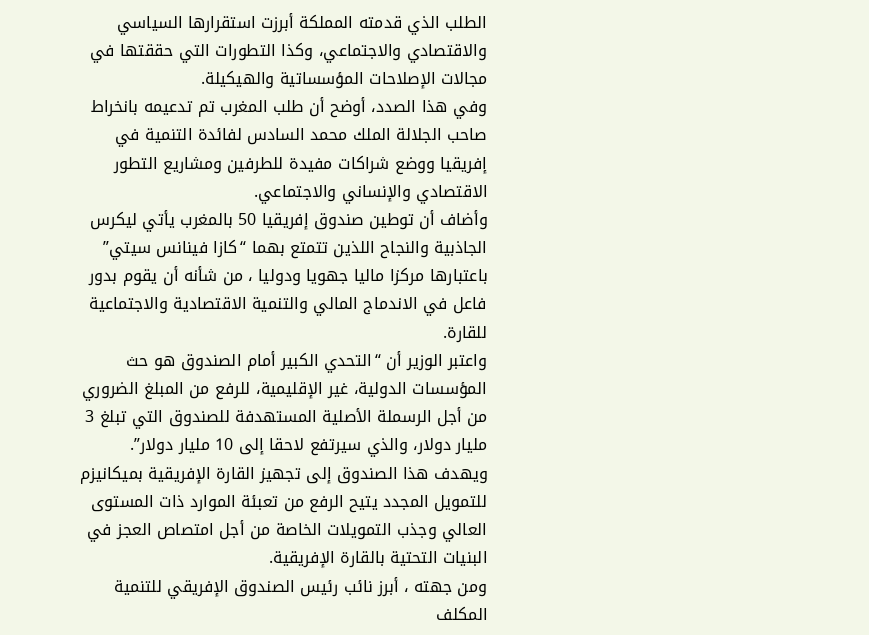الطلب الذي قدمته المملكة أبرزت استقرارها السياسي والاقتصادي والاجتماعي، وكذا التطورات التي حققتها في مجالات الإصلاحات المؤسساتية والهيكيلة.
وفي هذا الصدد، أوضح أن طلب المغرب تم تدعيمه بانخراط صاحب الجلالة الملك محمد السادس لفائدة التنمية في إفريقيا ووضع شراكات مفيدة للطرفين ومشاريع التطور الاقتصادي والإنساني والاجتماعي.
وأضاف أن توطين صندوق إفريقيا 50 بالمغرب يأتي ليكرس الجاذبية والنجاح اللذين تتمتع بهما “كازا فينانس سيتي” باعتبارها مركزا ماليا جهويا ودوليا ، من شأنه أن يقوم بدور فاعل في الاندماج المالي والتنمية الاقتصادية والاجتماعية للقارة.
واعتبر الوزير أن “التحدي الكبير أمام الصندوق هو حث المؤسسات الدولية، غير الإقليمية، للرفع من المبلغ الضروري من أجل الرسملة الأصلية المستهدفة للصندوق التي تبلغ 3 مليار دولار، والذي سيرتفع لاحقا إلى 10 مليار دولار”.
ويهدف هذا الصندوق إلى تجهيز القارة الإفريقية بميكانيزم للتمويل المجدد يتيح الرفع من تعبئة الموارد ذات المستوى العالي وجذب التمويلات الخاصة من أجل امتصاص العجز في البنيات التحتية بالقارة الإفريقية.
ومن جهته ، أبرز نائب رئيس الصندوق الإفريقي للتنمية المكلف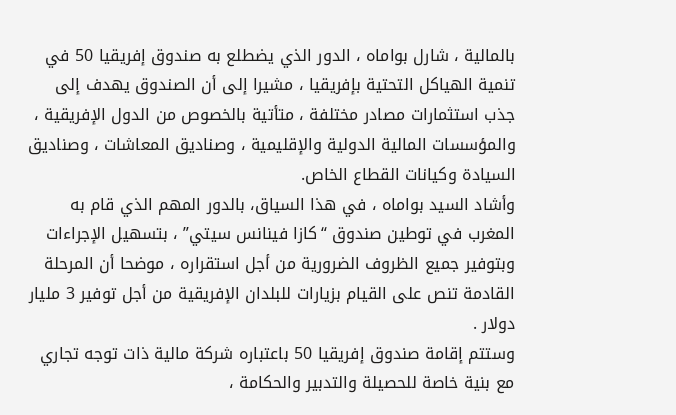بالمالية ، شارل بواماه ، الدور الذي يضطلع به صندوق إفريقيا 50 في تنمية الهياكل التحتية بإفريقيا ، مشيرا إلى أن الصندوق يهدف إلى جذب استثمارات مصادر مختلفة ، متأتية بالخصوص من الدول الإفريقية ، والمؤسسات المالية الدولية والإقليمية ، وصناديق المعاشات ، وصناديق السيادة وكيانات القطاع الخاص.
وأشاد السيد بواماه ، في هذا السياق، بالدور المهم الذي قام به المغرب في توطين صندوق “كازا فينانس سيتي” ، بتسهيل الإجراءات وبتوفير جميع الظروف الضرورية من أجل استقراره ، موضحا أن المرحلة القادمة تنص على القيام بزيارات للبلدان الإفريقية من أجل توفير 3 مليار دولار .
وستتم إقامة صندوق إفريقيا 50 باعتباره شركة مالية ذات توجه تجاري مع بنية خاصة للحصيلة والتدبير والحكامة ،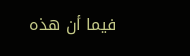فيما أن هذه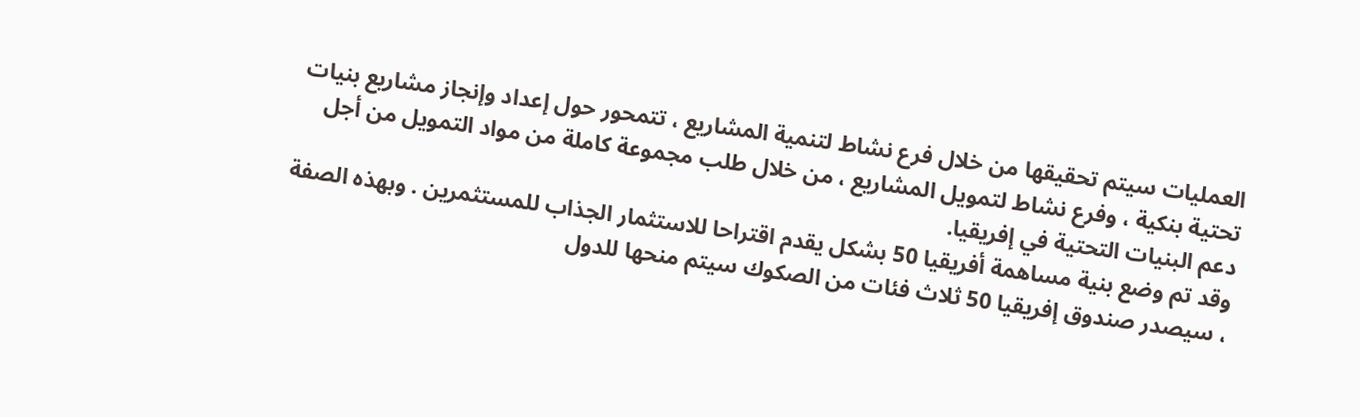العمليات سيتم تحقيقها من خلال فرع نشاط لتنمية المشاريع ، تتمحور حول إعداد وإنجاز مشاريع بنيات تحتية بنكية ، وفرع نشاط لتمويل المشاريع ، من خلال طلب مجموعة كاملة من مواد التمويل من أجل دعم البنيات التحتية في إفريقيا.
وقد تم وضع بنية مساهمة أفريقيا 50 بشكل يقدم اقتراحا للاستثمار الجذاب للمستثمرين . وبهذه الصفة ، سيصدر صندوق إفريقيا 50 ثلاث فئات من الصكوك سيتم منحها للدول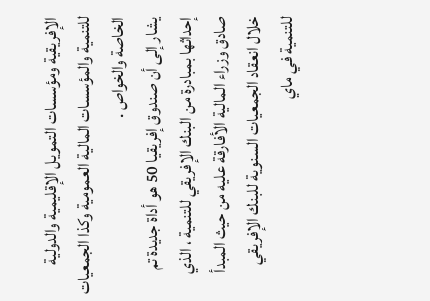الإفريقية ومؤسسات التمويل الإقليمية والدولية للتنمية والمؤسسات المالية العمومية وكذا الجمعيات الخاصة والخواص .
يشار إلى أن صندوق إفريقيا 50 هو أداة جديدة تم إحداثها بمبادرة من البنك الإفريقي للتنمية ، الذي صادق وزراء المالية الأفارقة عليه من حيث المبدأ خلال انعقاد الجمعيات السنوية للبنك الإفريقي للتنمية في ماي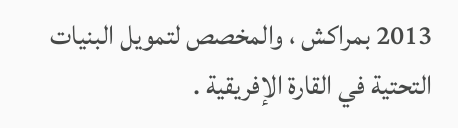2013 بمراكش ، والمخصص لتمويل البنيات التحتية في القارة الإفريقية .